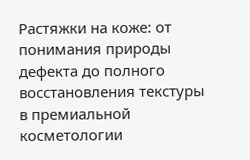Растяжки на коже: от понимания природы дефекта до полного восстановления текстуры в премиальной косметологии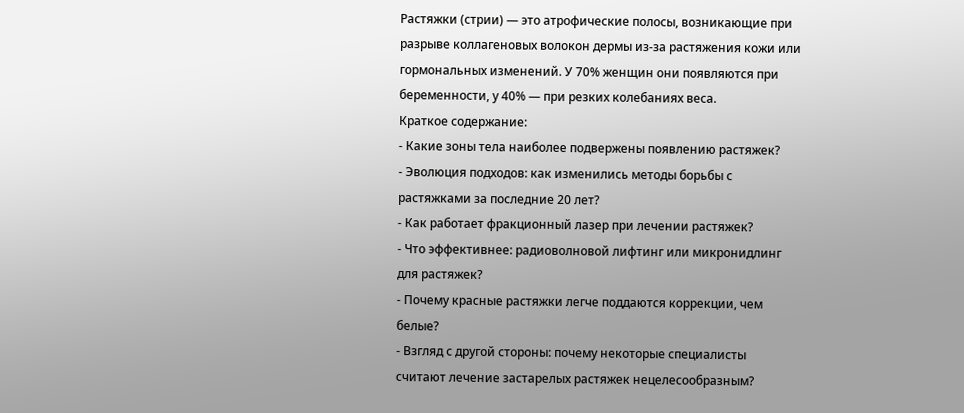Растяжки (стрии) — это атрофические полосы, возникающие при разрыве коллагеновых волокон дермы из-за растяжения кожи или гормональных изменений. У 70% женщин они появляются при беременности, у 40% — при резких колебаниях веса.
Краткое содержание:
- Какие зоны тела наиболее подвержены появлению растяжек?
- Эволюция подходов: как изменились методы борьбы с растяжками за последние 20 лет?
- Как работает фракционный лазер при лечении растяжек?
- Что эффективнее: радиоволновой лифтинг или микронидлинг для растяжек?
- Почему красные растяжки легче поддаются коррекции, чем белые?
- Взгляд с другой стороны: почему некоторые специалисты считают лечение застарелых растяжек нецелесообразным?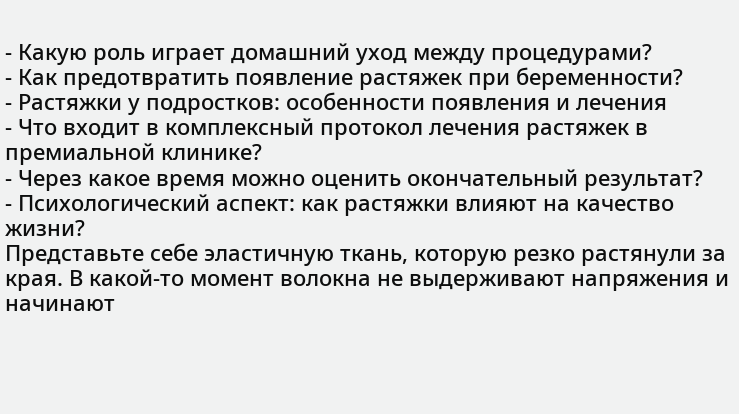- Какую роль играет домашний уход между процедурами?
- Как предотвратить появление растяжек при беременности?
- Растяжки у подростков: особенности появления и лечения
- Что входит в комплексный протокол лечения растяжек в премиальной клинике?
- Через какое время можно оценить окончательный результат?
- Психологический аспект: как растяжки влияют на качество жизни?
Представьте себе эластичную ткань, которую резко растянули за края. В какой-то момент волокна не выдерживают напряжения и начинают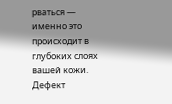рваться — именно это происходит в глубоких слоях вашей кожи. Дефект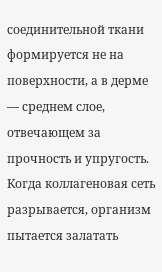соединительной ткани формируется не на поверхности, а в дерме — среднем слое, отвечающем за прочность и упругость. Когда коллагеновая сеть разрывается, организм пытается залатать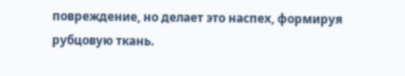повреждение, но делает это наспех, формируя рубцовую ткань.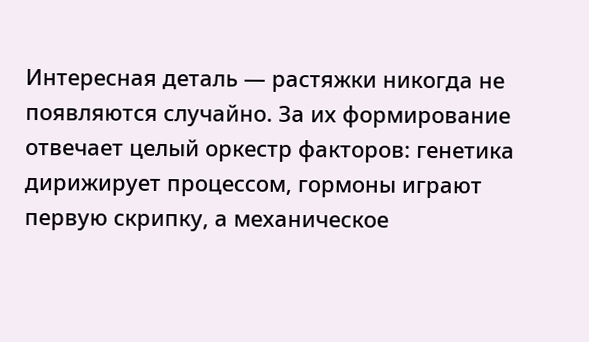Интересная деталь — растяжки никогда не появляются случайно. За их формирование отвечает целый оркестр факторов: генетика дирижирует процессом, гормоны играют первую скрипку, а механическое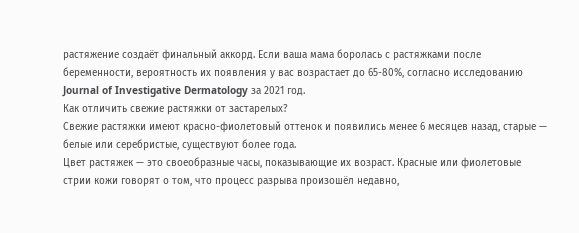растяжение создаёт финальный аккорд. Если ваша мама боролась с растяжками после беременности, вероятность их появления у вас возрастает до 65-80%, согласно исследованию Journal of Investigative Dermatology за 2021 год.
Как отличить свежие растяжки от застарелых?
Свежие растяжки имеют красно-фиолетовый оттенок и появились менее 6 месяцев назад, старые — белые или серебристые, существуют более года.
Цвет растяжек — это своеобразные часы, показывающие их возраст. Красные или фиолетовые стрии кожи говорят о том, что процесс разрыва произошёл недавно,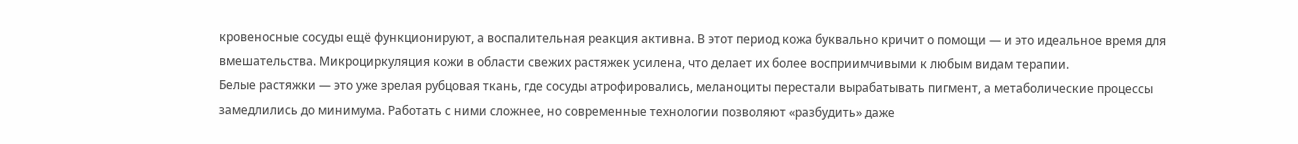кровеносные сосуды ещё функционируют, а воспалительная реакция активна. В этот период кожа буквально кричит о помощи — и это идеальное время для вмешательства. Микроциркуляция кожи в области свежих растяжек усилена, что делает их более восприимчивыми к любым видам терапии.
Белые растяжки — это уже зрелая рубцовая ткань, где сосуды атрофировались, меланоциты перестали вырабатывать пигмент, а метаболические процессы замедлились до минимума. Работать с ними сложнее, но современные технологии позволяют «разбудить» даже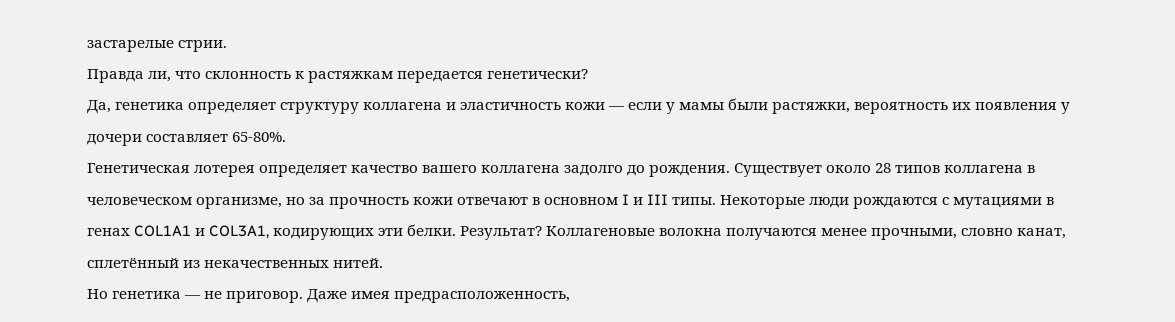застарелые стрии.
Правда ли, что склонность к растяжкам передается генетически?
Да, генетика определяет структуру коллагена и эластичность кожи — если у мамы были растяжки, вероятность их появления у дочери составляет 65-80%.
Генетическая лотерея определяет качество вашего коллагена задолго до рождения. Существует около 28 типов коллагена в человеческом организме, но за прочность кожи отвечают в основном I и III типы. Некоторые люди рождаются с мутациями в генах COL1A1 и COL3A1, кодирующих эти белки. Результат? Коллагеновые волокна получаются менее прочными, словно канат, сплетённый из некачественных нитей.
Но генетика — не приговор. Даже имея предрасположенность,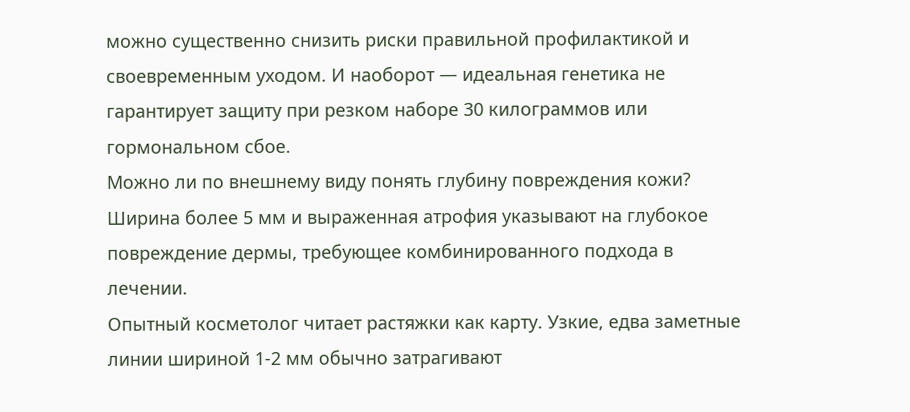можно существенно снизить риски правильной профилактикой и своевременным уходом. И наоборот — идеальная генетика не гарантирует защиту при резком наборе 30 килограммов или гормональном сбое.
Можно ли по внешнему виду понять глубину повреждения кожи?
Ширина более 5 мм и выраженная атрофия указывают на глубокое повреждение дермы, требующее комбинированного подхода в лечении.
Опытный косметолог читает растяжки как карту. Узкие, едва заметные линии шириной 1-2 мм обычно затрагивают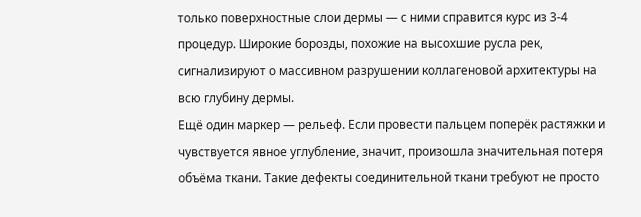только поверхностные слои дермы — с ними справится курс из 3-4 процедур. Широкие борозды, похожие на высохшие русла рек, сигнализируют о массивном разрушении коллагеновой архитектуры на всю глубину дермы.
Ещё один маркер — рельеф. Если провести пальцем поперёк растяжки и чувствуется явное углубление, значит, произошла значительная потеря объёма ткани. Такие дефекты соединительной ткани требуют не просто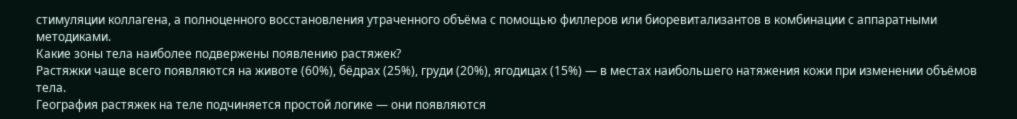стимуляции коллагена, а полноценного восстановления утраченного объёма с помощью филлеров или биоревитализантов в комбинации с аппаратными методиками.
Какие зоны тела наиболее подвержены появлению растяжек?
Растяжки чаще всего появляются на животе (60%), бёдрах (25%), груди (20%), ягодицах (15%) — в местах наибольшего натяжения кожи при изменении объёмов тела.
География растяжек на теле подчиняется простой логике — они появляются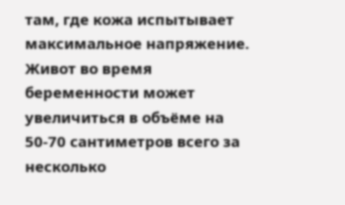там, где кожа испытывает максимальное напряжение. Живот во время беременности может увеличиться в объёме на 50-70 сантиметров всего за несколько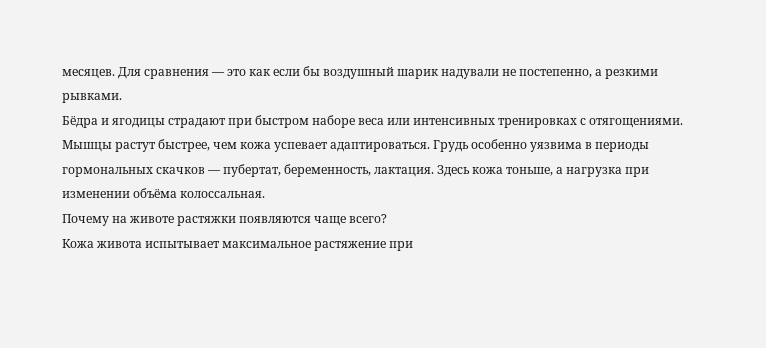месяцев. Для сравнения — это как если бы воздушный шарик надували не постепенно, а резкими рывками.
Бёдра и ягодицы страдают при быстром наборе веса или интенсивных тренировках с отягощениями. Мышцы растут быстрее, чем кожа успевает адаптироваться. Грудь особенно уязвима в периоды гормональных скачков — пубертат, беременность, лактация. Здесь кожа тоньше, а нагрузка при изменении объёма колоссальная.
Почему на животе растяжки появляются чаще всего?
Кожа живота испытывает максимальное растяжение при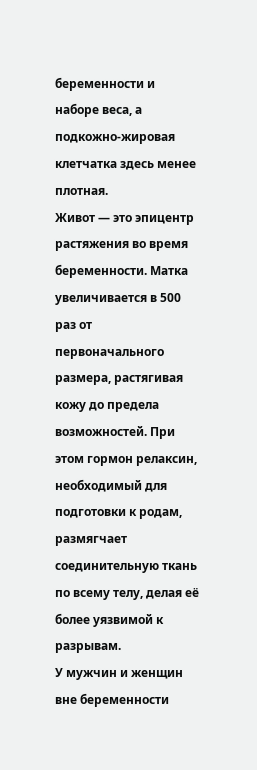беременности и наборе веса, а подкожно-жировая клетчатка здесь менее плотная.
Живот — это эпицентр растяжения во время беременности. Матка увеличивается в 500 раз от первоначального размера, растягивая кожу до предела возможностей. При этом гормон релаксин, необходимый для подготовки к родам, размягчает соединительную ткань по всему телу, делая её более уязвимой к разрывам.
У мужчин и женщин вне беременности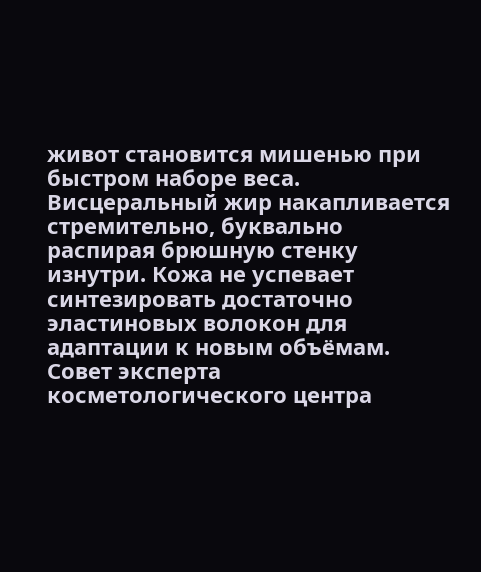живот становится мишенью при быстром наборе веса. Висцеральный жир накапливается стремительно, буквально распирая брюшную стенку изнутри. Кожа не успевает синтезировать достаточно эластиновых волокон для адаптации к новым объёмам.
Совет эксперта косметологического центра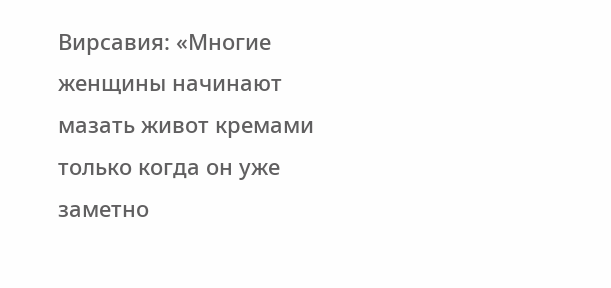Вирсавия: «Многие женщины начинают мазать живот кремами только когда он уже заметно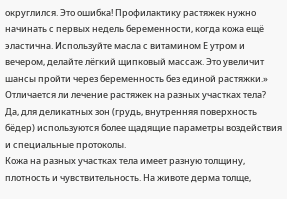округлился. Это ошибка! Профилактику растяжек нужно начинать с первых недель беременности, когда кожа ещё эластична. Используйте масла с витамином Е утром и вечером, делайте лёгкий щипковый массаж. Это увеличит шансы пройти через беременность без единой растяжки.»
Отличается ли лечение растяжек на разных участках тела?
Да, для деликатных зон (грудь, внутренняя поверхность бёдер) используются более щадящие параметры воздействия и специальные протоколы.
Кожа на разных участках тела имеет разную толщину, плотность и чувствительность. На животе дерма толще,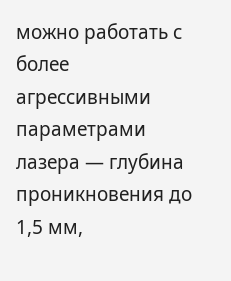можно работать с более агрессивными параметрами лазера — глубина проникновения до 1,5 мм,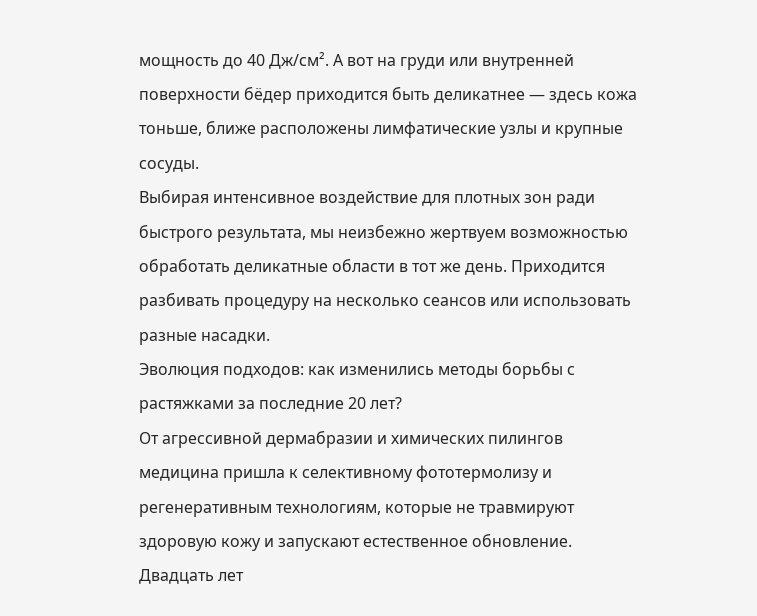мощность до 40 Дж/см². А вот на груди или внутренней поверхности бёдер приходится быть деликатнее — здесь кожа тоньше, ближе расположены лимфатические узлы и крупные сосуды.
Выбирая интенсивное воздействие для плотных зон ради быстрого результата, мы неизбежно жертвуем возможностью обработать деликатные области в тот же день. Приходится разбивать процедуру на несколько сеансов или использовать разные насадки.
Эволюция подходов: как изменились методы борьбы с растяжками за последние 20 лет?
От агрессивной дермабразии и химических пилингов медицина пришла к селективному фототермолизу и регенеративным технологиям, которые не травмируют здоровую кожу и запускают естественное обновление.
Двадцать лет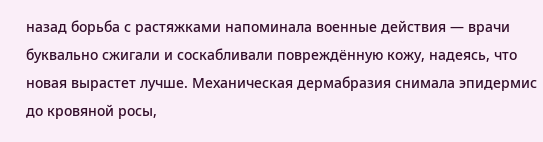назад борьба с растяжками напоминала военные действия — врачи буквально сжигали и соскабливали повреждённую кожу, надеясь, что новая вырастет лучше. Механическая дермабразия снимала эпидермис до кровяной росы,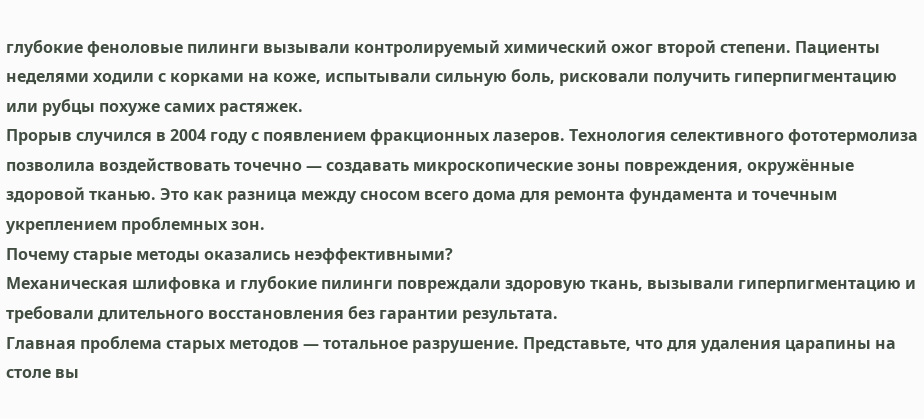глубокие феноловые пилинги вызывали контролируемый химический ожог второй степени. Пациенты неделями ходили с корками на коже, испытывали сильную боль, рисковали получить гиперпигментацию или рубцы похуже самих растяжек.
Прорыв случился в 2004 году с появлением фракционных лазеров. Технология селективного фототермолиза позволила воздействовать точечно — создавать микроскопические зоны повреждения, окружённые здоровой тканью. Это как разница между сносом всего дома для ремонта фундамента и точечным укреплением проблемных зон.
Почему старые методы оказались неэффективными?
Механическая шлифовка и глубокие пилинги повреждали здоровую ткань, вызывали гиперпигментацию и требовали длительного восстановления без гарантии результата.
Главная проблема старых методов — тотальное разрушение. Представьте, что для удаления царапины на столе вы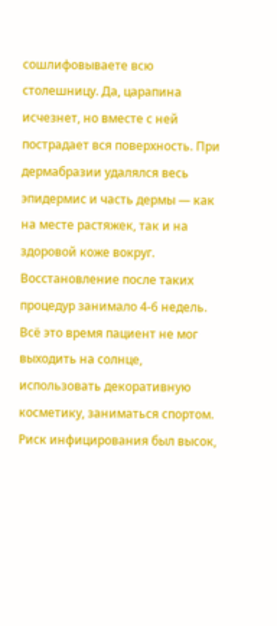сошлифовываете всю столешницу. Да, царапина исчезнет, но вместе с ней пострадает вся поверхность. При дермабразии удалялся весь эпидермис и часть дермы — как на месте растяжек, так и на здоровой коже вокруг.
Восстановление после таких процедур занимало 4-6 недель. Всё это время пациент не мог выходить на солнце, использовать декоративную косметику, заниматься спортом. Риск инфицирования был высок,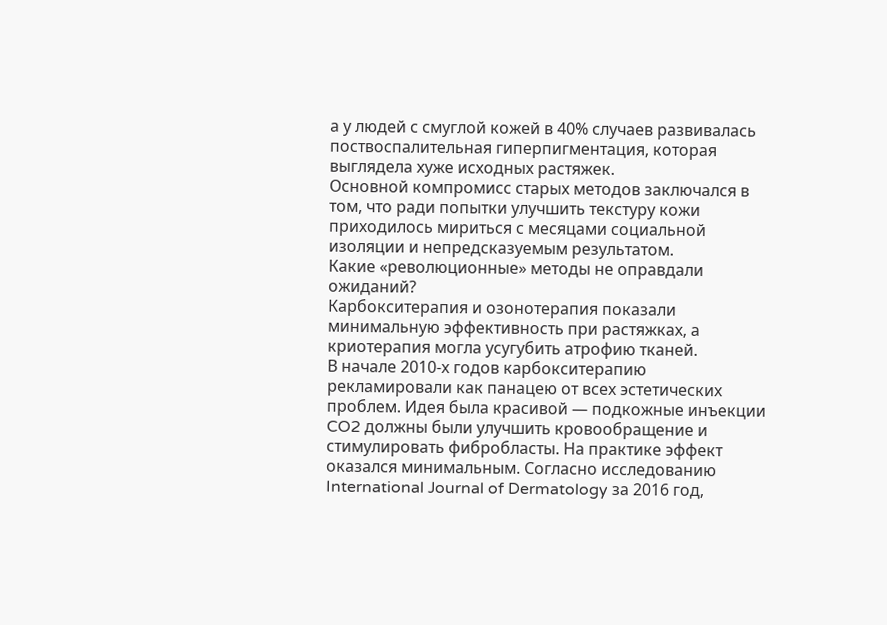а у людей с смуглой кожей в 40% случаев развивалась поствоспалительная гиперпигментация, которая выглядела хуже исходных растяжек.
Основной компромисс старых методов заключался в том, что ради попытки улучшить текстуру кожи приходилось мириться с месяцами социальной изоляции и непредсказуемым результатом.
Какие «революционные» методы не оправдали ожиданий?
Карбокситерапия и озонотерапия показали минимальную эффективность при растяжках, а криотерапия могла усугубить атрофию тканей.
В начале 2010-х годов карбокситерапию рекламировали как панацею от всех эстетических проблем. Идея была красивой — подкожные инъекции CO2 должны были улучшить кровообращение и стимулировать фибробласты. На практике эффект оказался минимальным. Согласно исследованию International Journal of Dermatology за 2016 год,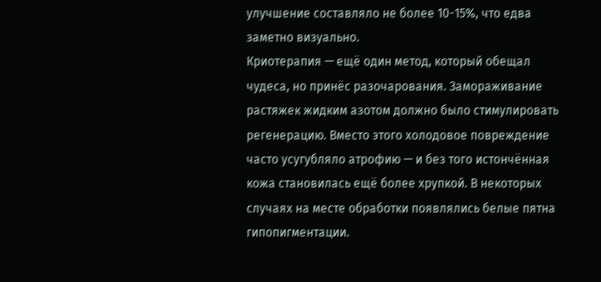улучшение составляло не более 10-15%, что едва заметно визуально.
Криотерапия — ещё один метод, который обещал чудеса, но принёс разочарования. Замораживание растяжек жидким азотом должно было стимулировать регенерацию. Вместо этого холодовое повреждение часто усугубляло атрофию — и без того истончённая кожа становилась ещё более хрупкой. В некоторых случаях на месте обработки появлялись белые пятна гипопигментации.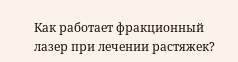Как работает фракционный лазер при лечении растяжек?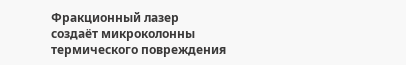Фракционный лазер создаёт микроколонны термического повреждения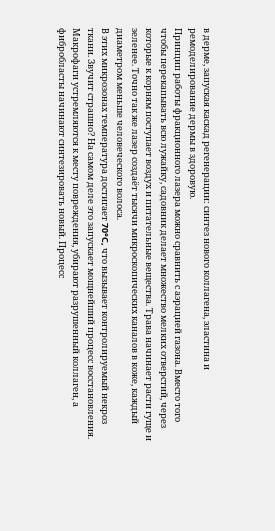в дерме, запуская каскад регенерации: синтез нового коллагена, эластина и ремоделирование дермы в здоровую.
Принцип работы фракционного лазера можно сравнить с аэрацией газона. Вместо того чтобы перекапывать всю лужайку, садовник делает множество мелких отверстий, через которые к корням поступает воздух и питательные вещества. Трава начинает расти гуще и зеленее. Точно так же лазер создаёт тысячи микроскопических каналов в коже, каждый диаметром меньше человеческого волоса.
В этих микрозонах температура достигает 70°C, что вызывает контролируемый некроз ткани. Звучит страшно? На самом деле это запускает мощнейший процесс восстановления. Макрофаги устремляются к месту повреждения, убирают разрушенный коллаген, а фибробласты начинают синтезировать новый. Процесс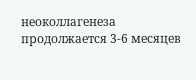неоколлагенеза продолжается 3-6 месяцев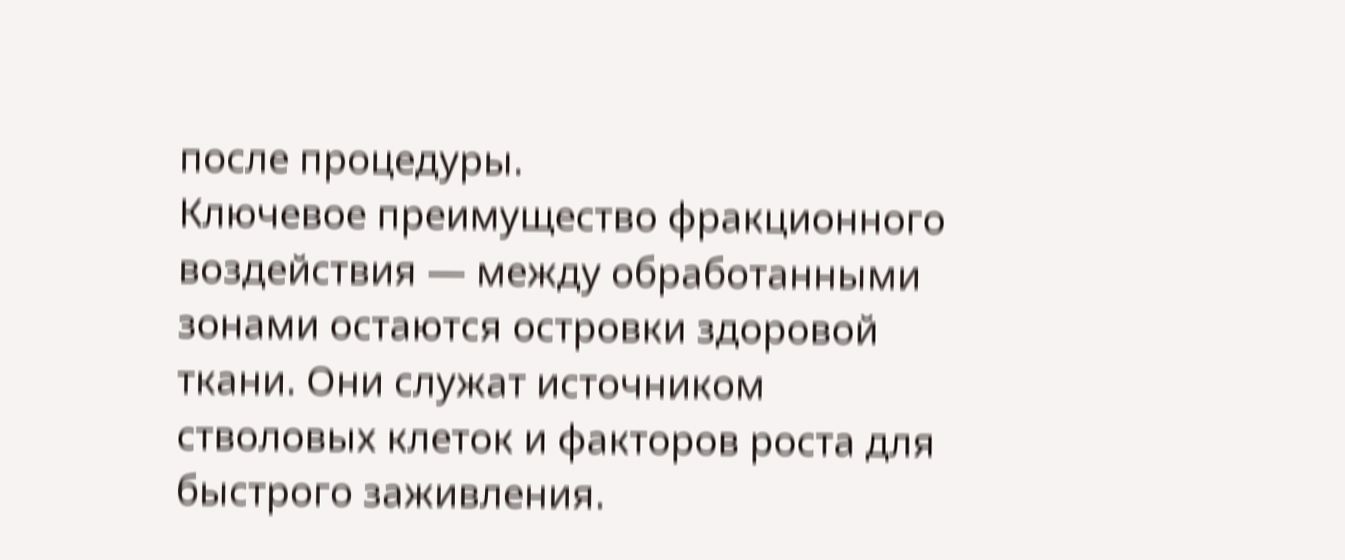после процедуры.
Ключевое преимущество фракционного воздействия — между обработанными зонами остаются островки здоровой ткани. Они служат источником стволовых клеток и факторов роста для быстрого заживления.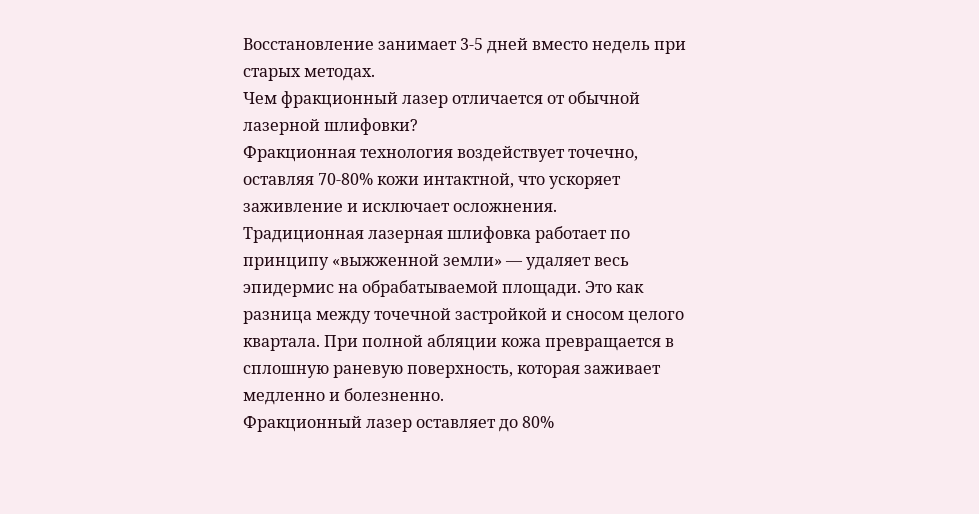Восстановление занимает 3-5 дней вместо недель при старых методах.
Чем фракционный лазер отличается от обычной лазерной шлифовки?
Фракционная технология воздействует точечно, оставляя 70-80% кожи интактной, что ускоряет заживление и исключает осложнения.
Традиционная лазерная шлифовка работает по принципу «выжженной земли» — удаляет весь эпидермис на обрабатываемой площади. Это как разница между точечной застройкой и сносом целого квартала. При полной абляции кожа превращается в сплошную раневую поверхность, которая заживает медленно и болезненно.
Фракционный лазер оставляет до 80%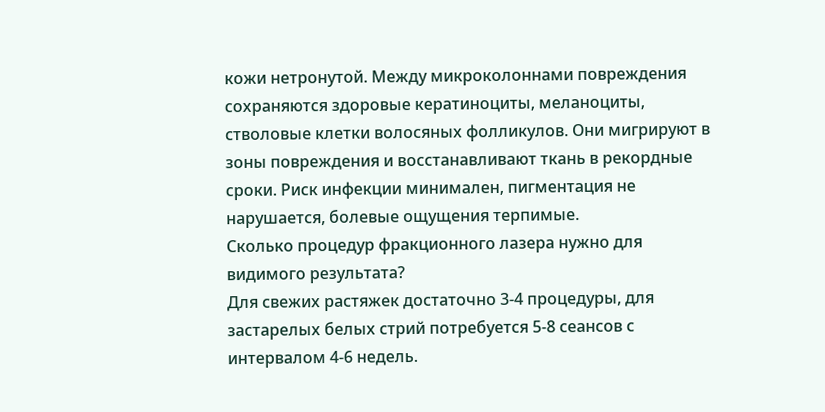кожи нетронутой. Между микроколоннами повреждения сохраняются здоровые кератиноциты, меланоциты, стволовые клетки волосяных фолликулов. Они мигрируют в зоны повреждения и восстанавливают ткань в рекордные сроки. Риск инфекции минимален, пигментация не нарушается, болевые ощущения терпимые.
Сколько процедур фракционного лазера нужно для видимого результата?
Для свежих растяжек достаточно 3-4 процедуры, для застарелых белых стрий потребуется 5-8 сеансов с интервалом 4-6 недель.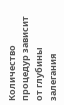Количество процедур зависит от глубины залегания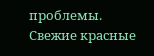проблемы. Свежие красные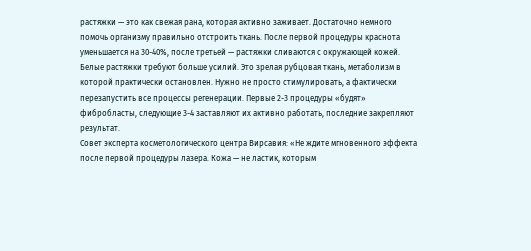растяжки — это как свежая рана, которая активно заживает. Достаточно немного помочь организму правильно отстроить ткань. После первой процедуры краснота уменьшается на 30-40%, после третьей — растяжки сливаются с окружающей кожей.
Белые растяжки требуют больше усилий. Это зрелая рубцовая ткань, метаболизм в которой практически остановлен. Нужно не просто стимулировать, а фактически перезапустить все процессы регенерации. Первые 2-3 процедуры «будят» фибробласты, следующие 3-4 заставляют их активно работать, последние закрепляют результат.
Совет эксперта косметологического центра Вирсавия: «Не ждите мгновенного эффекта после первой процедуры лазера. Кожа — не ластик, которым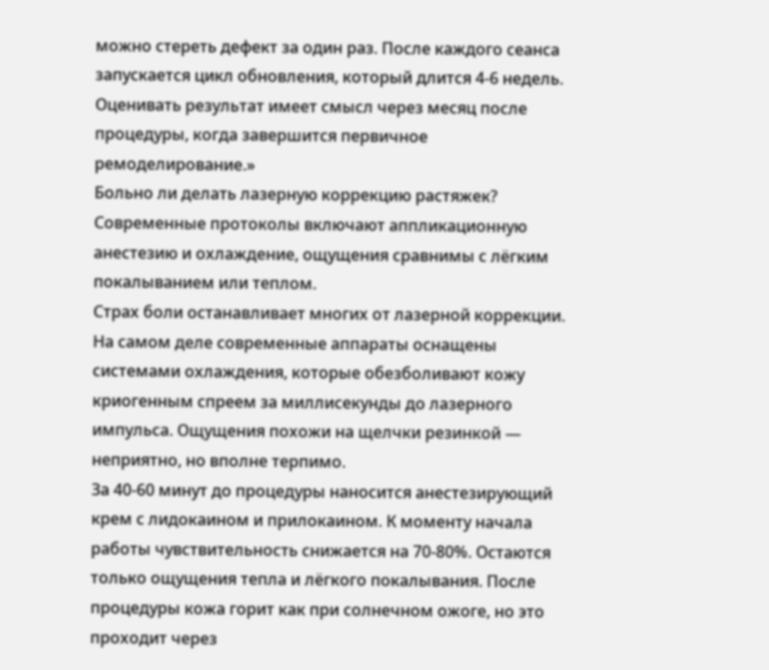можно стереть дефект за один раз. После каждого сеанса запускается цикл обновления, который длится 4-6 недель. Оценивать результат имеет смысл через месяц после процедуры, когда завершится первичное ремоделирование.»
Больно ли делать лазерную коррекцию растяжек?
Современные протоколы включают аппликационную анестезию и охлаждение, ощущения сравнимы с лёгким покалыванием или теплом.
Страх боли останавливает многих от лазерной коррекции. На самом деле современные аппараты оснащены системами охлаждения, которые обезболивают кожу криогенным спреем за миллисекунды до лазерного импульса. Ощущения похожи на щелчки резинкой — неприятно, но вполне терпимо.
За 40-60 минут до процедуры наносится анестезирующий крем с лидокаином и прилокаином. К моменту начала работы чувствительность снижается на 70-80%. Остаются только ощущения тепла и лёгкого покалывания. После процедуры кожа горит как при солнечном ожоге, но это проходит через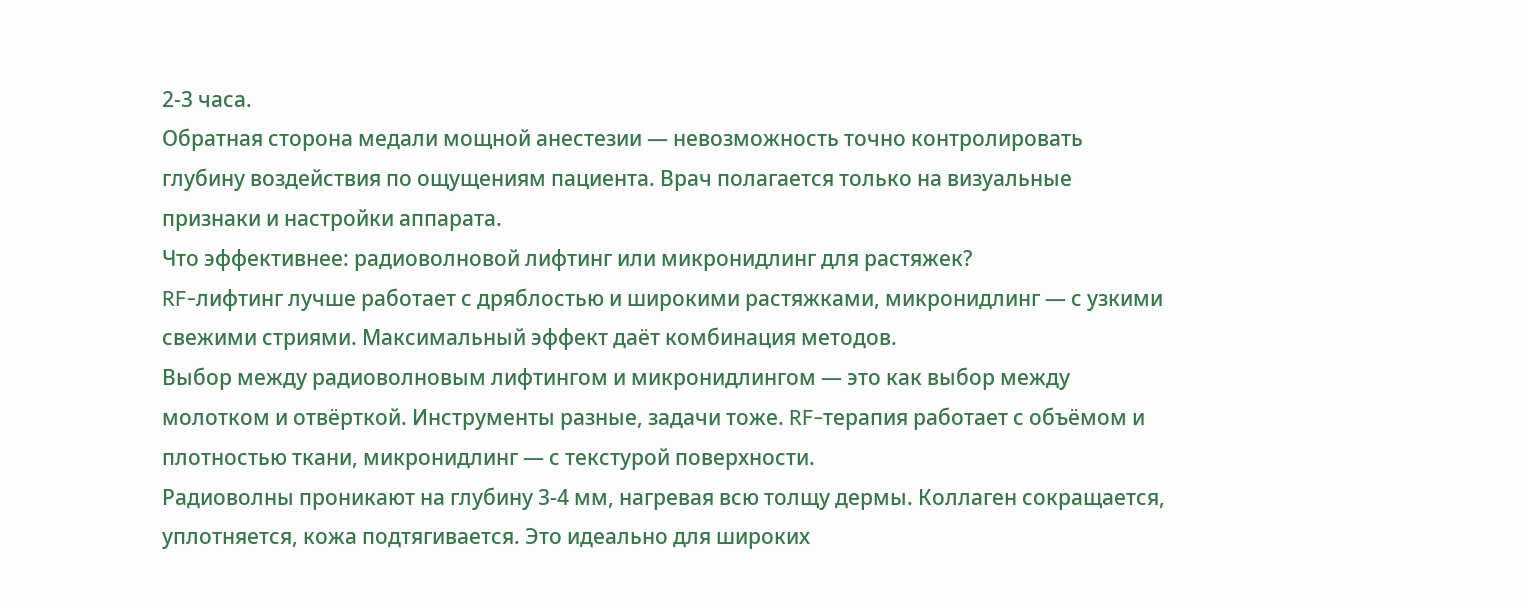2-3 часа.
Обратная сторона медали мощной анестезии — невозможность точно контролировать глубину воздействия по ощущениям пациента. Врач полагается только на визуальные признаки и настройки аппарата.
Что эффективнее: радиоволновой лифтинг или микронидлинг для растяжек?
RF-лифтинг лучше работает с дряблостью и широкими растяжками, микронидлинг — с узкими свежими стриями. Максимальный эффект даёт комбинация методов.
Выбор между радиоволновым лифтингом и микронидлингом — это как выбор между молотком и отвёрткой. Инструменты разные, задачи тоже. RF-терапия работает с объёмом и плотностью ткани, микронидлинг — с текстурой поверхности.
Радиоволны проникают на глубину 3-4 мм, нагревая всю толщу дермы. Коллаген сокращается, уплотняется, кожа подтягивается. Это идеально для широких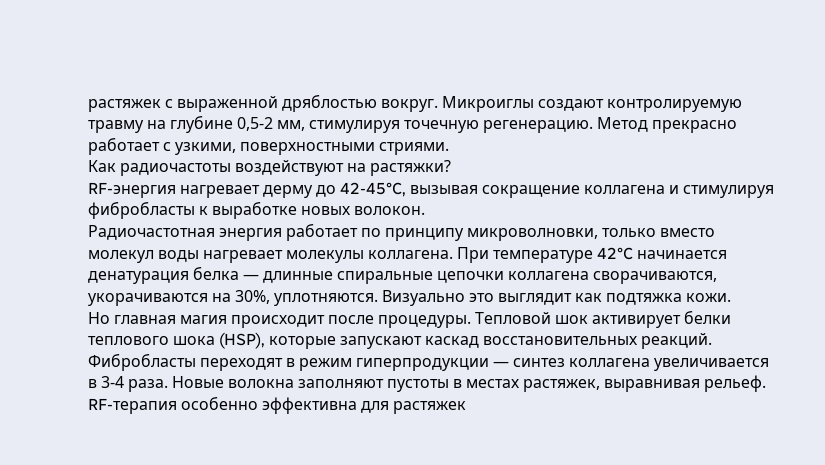растяжек с выраженной дряблостью вокруг. Микроиглы создают контролируемую травму на глубине 0,5-2 мм, стимулируя точечную регенерацию. Метод прекрасно работает с узкими, поверхностными стриями.
Как радиочастоты воздействуют на растяжки?
RF-энергия нагревает дерму до 42-45°C, вызывая сокращение коллагена и стимулируя фибробласты к выработке новых волокон.
Радиочастотная энергия работает по принципу микроволновки, только вместо молекул воды нагревает молекулы коллагена. При температуре 42°C начинается денатурация белка — длинные спиральные цепочки коллагена сворачиваются, укорачиваются на 30%, уплотняются. Визуально это выглядит как подтяжка кожи.
Но главная магия происходит после процедуры. Тепловой шок активирует белки теплового шока (HSP), которые запускают каскад восстановительных реакций. Фибробласты переходят в режим гиперпродукции — синтез коллагена увеличивается в 3-4 раза. Новые волокна заполняют пустоты в местах растяжек, выравнивая рельеф.
RF-терапия особенно эффективна для растяжек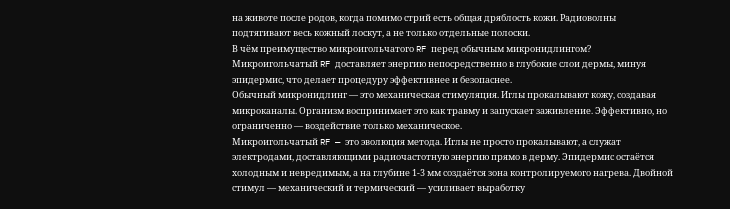на животе после родов, когда помимо стрий есть общая дряблость кожи. Радиоволны подтягивают весь кожный лоскут, а не только отдельные полоски.
В чём преимущество микроигольчатого RF перед обычным микронидлингом?
Микроигольчатый RF доставляет энергию непосредственно в глубокие слои дермы, минуя эпидермис, что делает процедуру эффективнее и безопаснее.
Обычный микронидлинг — это механическая стимуляция. Иглы прокалывают кожу, создавая микроканалы. Организм воспринимает это как травму и запускает заживление. Эффективно, но ограниченно — воздействие только механическое.
Микроигольчатый RF — это эволюция метода. Иглы не просто прокалывают, а служат электродами, доставляющими радиочастотную энергию прямо в дерму. Эпидермис остаётся холодным и невредимым, а на глубине 1-3 мм создаётся зона контролируемого нагрева. Двойной стимул — механический и термический — усиливает выработку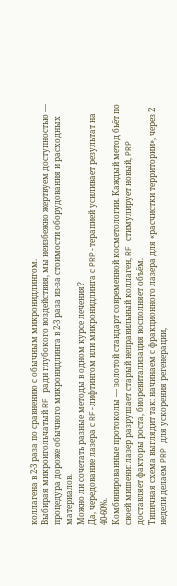коллагена в 2-3 раза по сравнению с обычным микронидлингом.
Выбирая микроигольчатый RF ради глубокого воздействия, мы неизбежно жертвуем доступностью — процедура дороже обычного микронидлинга в 2-3 раза из-за стоимости оборудования и расходных материалов.
Можно ли сочетать разные методы в одном курсе лечения?
Да, чередование лазера с RF-лифтингом или микронидлинга с PRP-терапией усиливает результат на 40-60%.
Комбинированные протоколы — золотой стандарт современной косметологии. Каждый метод бьёт по своей мишени: лазер разрушает старый неправильный коллаген, RF стимулирует новый, PRP доставляет факторы роста, биоревитализация восполняет объём.
Типичная схема выглядит так: начинаем с фракционного лазера для «расчистки территории», через 2 недели делаем PRP для ускорения регенерации,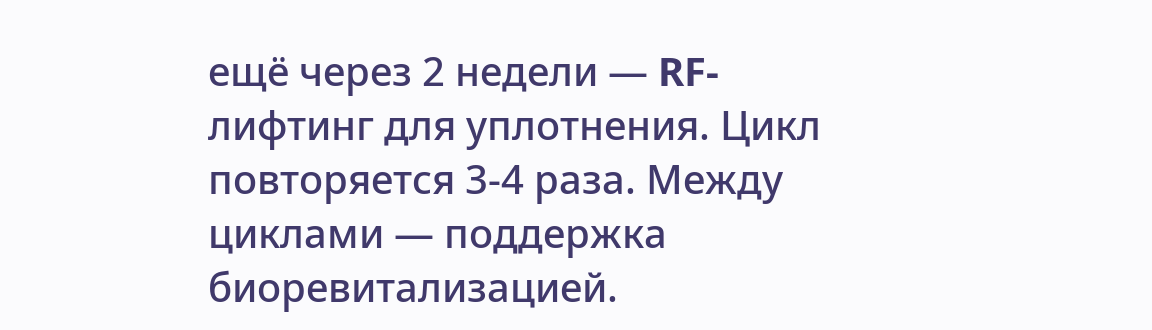ещё через 2 недели — RF-лифтинг для уплотнения. Цикл повторяется 3-4 раза. Между циклами — поддержка биоревитализацией.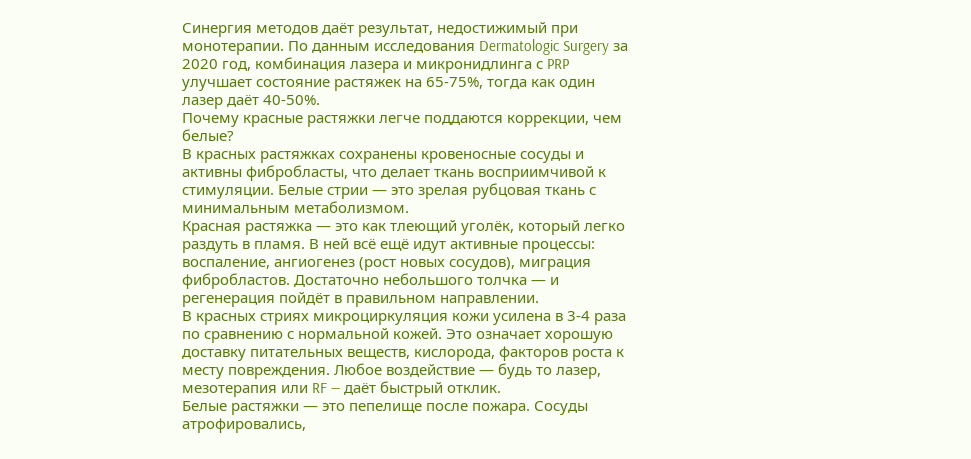Синергия методов даёт результат, недостижимый при монотерапии. По данным исследования Dermatologic Surgery за 2020 год, комбинация лазера и микронидлинга с PRP улучшает состояние растяжек на 65-75%, тогда как один лазер даёт 40-50%.
Почему красные растяжки легче поддаются коррекции, чем белые?
В красных растяжках сохранены кровеносные сосуды и активны фибробласты, что делает ткань восприимчивой к стимуляции. Белые стрии — это зрелая рубцовая ткань с минимальным метаболизмом.
Красная растяжка — это как тлеющий уголёк, который легко раздуть в пламя. В ней всё ещё идут активные процессы: воспаление, ангиогенез (рост новых сосудов), миграция фибробластов. Достаточно небольшого толчка — и регенерация пойдёт в правильном направлении.
В красных стриях микроциркуляция кожи усилена в 3-4 раза по сравнению с нормальной кожей. Это означает хорошую доставку питательных веществ, кислорода, факторов роста к месту повреждения. Любое воздействие — будь то лазер, мезотерапия или RF — даёт быстрый отклик.
Белые растяжки — это пепелище после пожара. Сосуды атрофировались,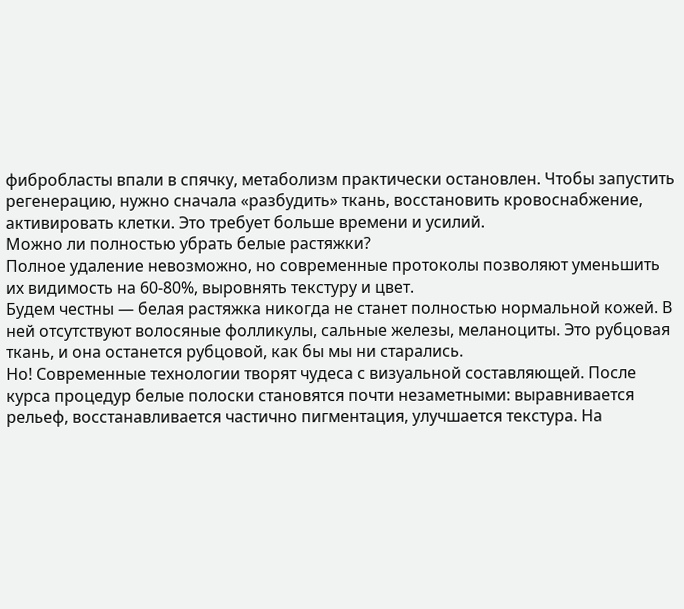фибробласты впали в спячку, метаболизм практически остановлен. Чтобы запустить регенерацию, нужно сначала «разбудить» ткань, восстановить кровоснабжение, активировать клетки. Это требует больше времени и усилий.
Можно ли полностью убрать белые растяжки?
Полное удаление невозможно, но современные протоколы позволяют уменьшить их видимость на 60-80%, выровнять текстуру и цвет.
Будем честны — белая растяжка никогда не станет полностью нормальной кожей. В ней отсутствуют волосяные фолликулы, сальные железы, меланоциты. Это рубцовая ткань, и она останется рубцовой, как бы мы ни старались.
Но! Современные технологии творят чудеса с визуальной составляющей. После курса процедур белые полоски становятся почти незаметными: выравнивается рельеф, восстанавливается частично пигментация, улучшается текстура. На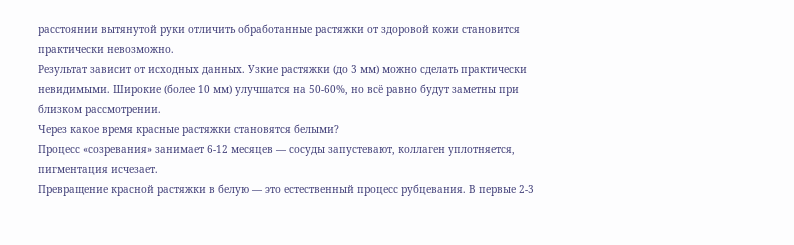расстоянии вытянутой руки отличить обработанные растяжки от здоровой кожи становится практически невозможно.
Результат зависит от исходных данных. Узкие растяжки (до 3 мм) можно сделать практически невидимыми. Широкие (более 10 мм) улучшатся на 50-60%, но всё равно будут заметны при близком рассмотрении.
Через какое время красные растяжки становятся белыми?
Процесс «созревания» занимает 6-12 месяцев — сосуды запустевают, коллаген уплотняется, пигментация исчезает.
Превращение красной растяжки в белую — это естественный процесс рубцевания. В первые 2-3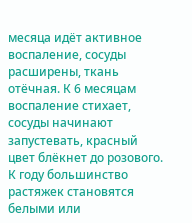месяца идёт активное воспаление, сосуды расширены, ткань отёчная. К 6 месяцам воспаление стихает, сосуды начинают запустевать, красный цвет блёкнет до розового.
К году большинство растяжек становятся белыми или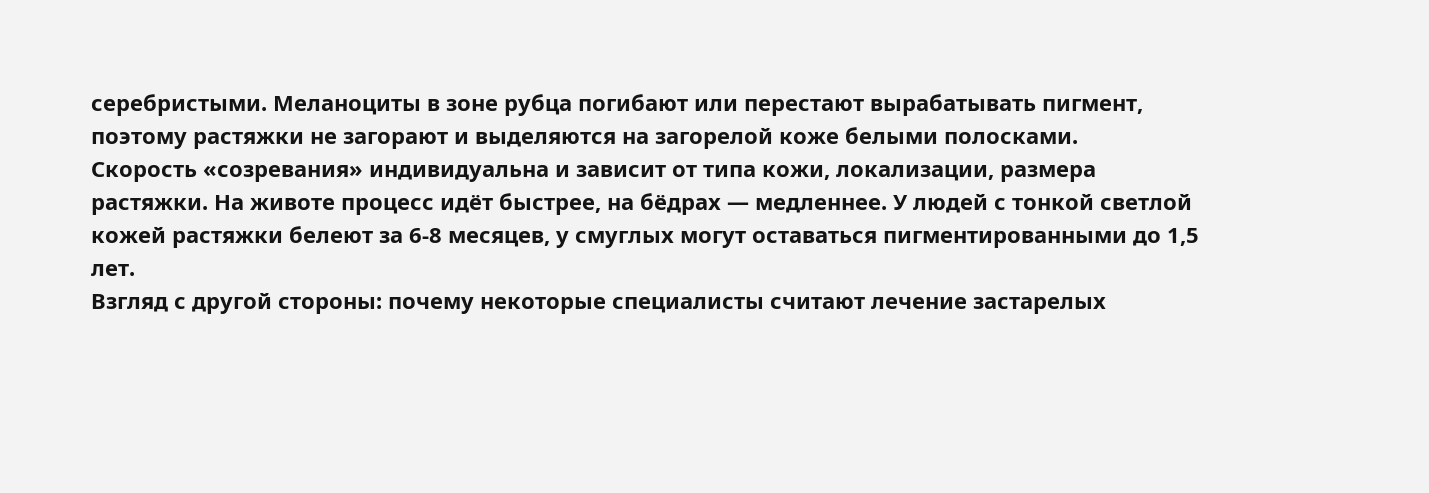серебристыми. Меланоциты в зоне рубца погибают или перестают вырабатывать пигмент, поэтому растяжки не загорают и выделяются на загорелой коже белыми полосками.
Скорость «созревания» индивидуальна и зависит от типа кожи, локализации, размера растяжки. На животе процесс идёт быстрее, на бёдрах — медленнее. У людей с тонкой светлой кожей растяжки белеют за 6-8 месяцев, у смуглых могут оставаться пигментированными до 1,5 лет.
Взгляд с другой стороны: почему некоторые специалисты считают лечение застарелых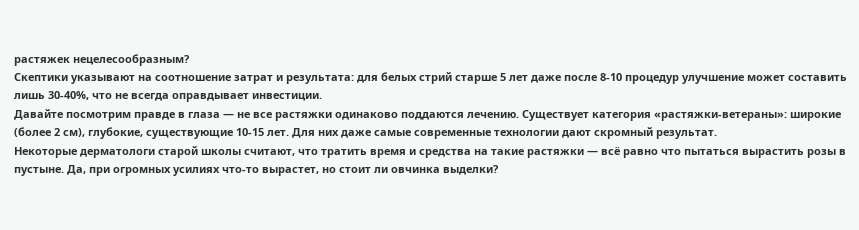растяжек нецелесообразным?
Скептики указывают на соотношение затрат и результата: для белых стрий старше 5 лет даже после 8-10 процедур улучшение может составить лишь 30-40%, что не всегда оправдывает инвестиции.
Давайте посмотрим правде в глаза — не все растяжки одинаково поддаются лечению. Существует категория «растяжки-ветераны»: широкие (более 2 см), глубокие, существующие 10-15 лет. Для них даже самые современные технологии дают скромный результат.
Некоторые дерматологи старой школы считают, что тратить время и средства на такие растяжки — всё равно что пытаться вырастить розы в пустыне. Да, при огромных усилиях что-то вырастет, но стоит ли овчинка выделки?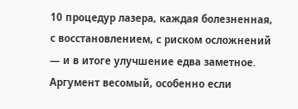10 процедур лазера, каждая болезненная, с восстановлением, с риском осложнений — и в итоге улучшение едва заметное.
Аргумент весомый, особенно если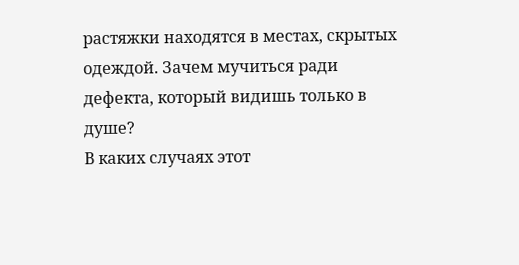растяжки находятся в местах, скрытых одеждой. Зачем мучиться ради дефекта, который видишь только в душе?
В каких случаях этот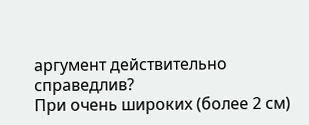аргумент действительно справедлив?
При очень широких (более 2 см)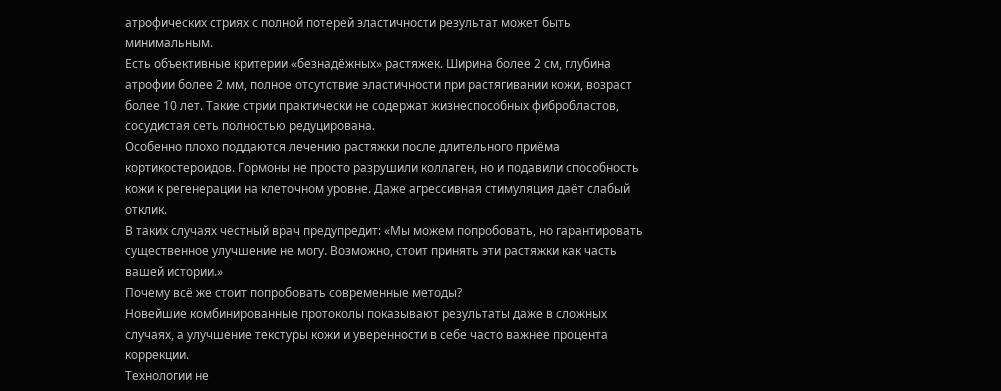атрофических стриях с полной потерей эластичности результат может быть минимальным.
Есть объективные критерии «безнадёжных» растяжек. Ширина более 2 см, глубина атрофии более 2 мм, полное отсутствие эластичности при растягивании кожи, возраст более 10 лет. Такие стрии практически не содержат жизнеспособных фибробластов, сосудистая сеть полностью редуцирована.
Особенно плохо поддаются лечению растяжки после длительного приёма кортикостероидов. Гормоны не просто разрушили коллаген, но и подавили способность кожи к регенерации на клеточном уровне. Даже агрессивная стимуляция даёт слабый отклик.
В таких случаях честный врач предупредит: «Мы можем попробовать, но гарантировать существенное улучшение не могу. Возможно, стоит принять эти растяжки как часть вашей истории.»
Почему всё же стоит попробовать современные методы?
Новейшие комбинированные протоколы показывают результаты даже в сложных случаях, а улучшение текстуры кожи и уверенности в себе часто важнее процента коррекции.
Технологии не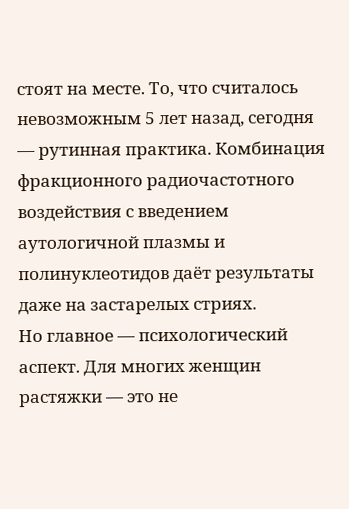стоят на месте. То, что считалось невозможным 5 лет назад, сегодня — рутинная практика. Комбинация фракционного радиочастотного воздействия с введением аутологичной плазмы и полинуклеотидов даёт результаты даже на застарелых стриях.
Но главное — психологический аспект. Для многих женщин растяжки — это не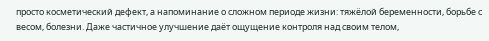просто косметический дефект, а напоминание о сложном периоде жизни: тяжёлой беременности, борьбе с весом, болезни. Даже частичное улучшение даёт ощущение контроля над своим телом,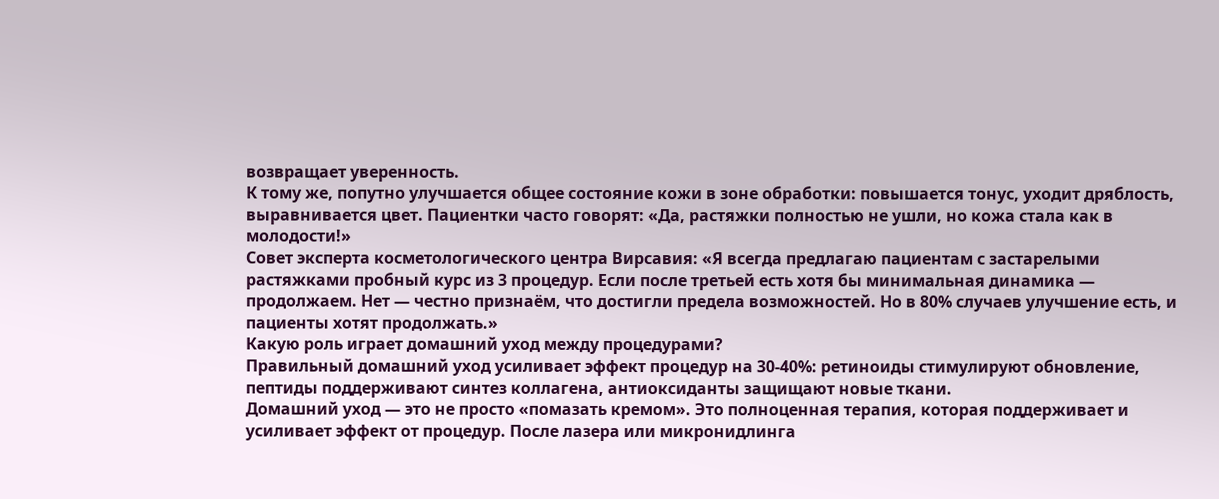возвращает уверенность.
К тому же, попутно улучшается общее состояние кожи в зоне обработки: повышается тонус, уходит дряблость, выравнивается цвет. Пациентки часто говорят: «Да, растяжки полностью не ушли, но кожа стала как в молодости!»
Совет эксперта косметологического центра Вирсавия: «Я всегда предлагаю пациентам с застарелыми растяжками пробный курс из 3 процедур. Если после третьей есть хотя бы минимальная динамика — продолжаем. Нет — честно признаём, что достигли предела возможностей. Но в 80% случаев улучшение есть, и пациенты хотят продолжать.»
Какую роль играет домашний уход между процедурами?
Правильный домашний уход усиливает эффект процедур на 30-40%: ретиноиды стимулируют обновление, пептиды поддерживают синтез коллагена, антиоксиданты защищают новые ткани.
Домашний уход — это не просто «помазать кремом». Это полноценная терапия, которая поддерживает и усиливает эффект от процедур. После лазера или микронидлинга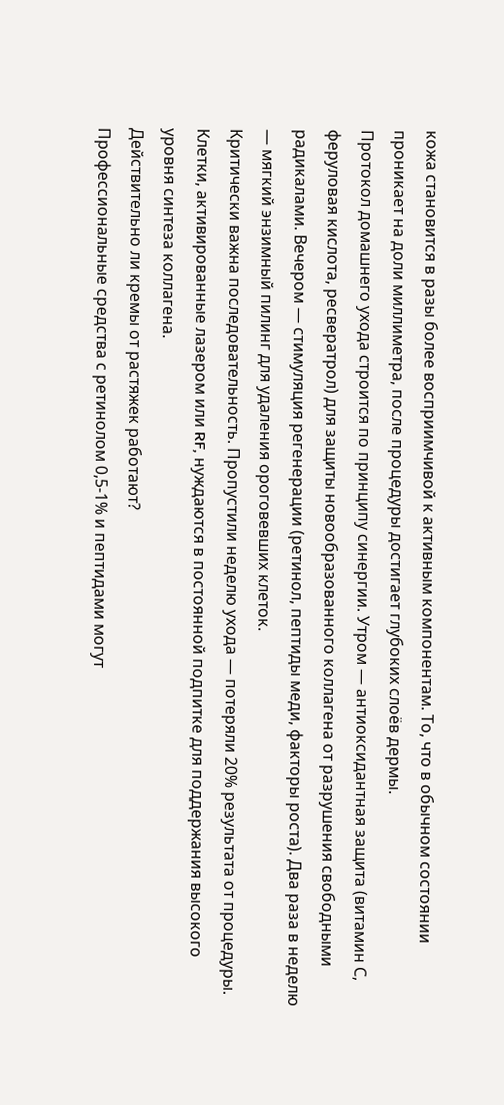кожа становится в разы более восприимчивой к активным компонентам. То, что в обычном состоянии проникает на доли миллиметра, после процедуры достигает глубоких слоёв дермы.
Протокол домашнего ухода строится по принципу синергии. Утром — антиоксидантная защита (витамин С, феруловая кислота, ресвератрол) для защиты новообразованного коллагена от разрушения свободными радикалами. Вечером — стимуляция регенерации (ретинол, пептиды меди, факторы роста). Два раза в неделю — мягкий энзимный пилинг для удаления ороговевших клеток.
Критически важна последовательность. Пропустили неделю ухода — потеряли 20% результата от процедуры. Клетки, активированные лазером или RF, нуждаются в постоянной подпитке для поддержания высокого уровня синтеза коллагена.
Действительно ли кремы от растяжек работают?
Профессиональные средства с ретинолом 0,5-1% и пептидами могут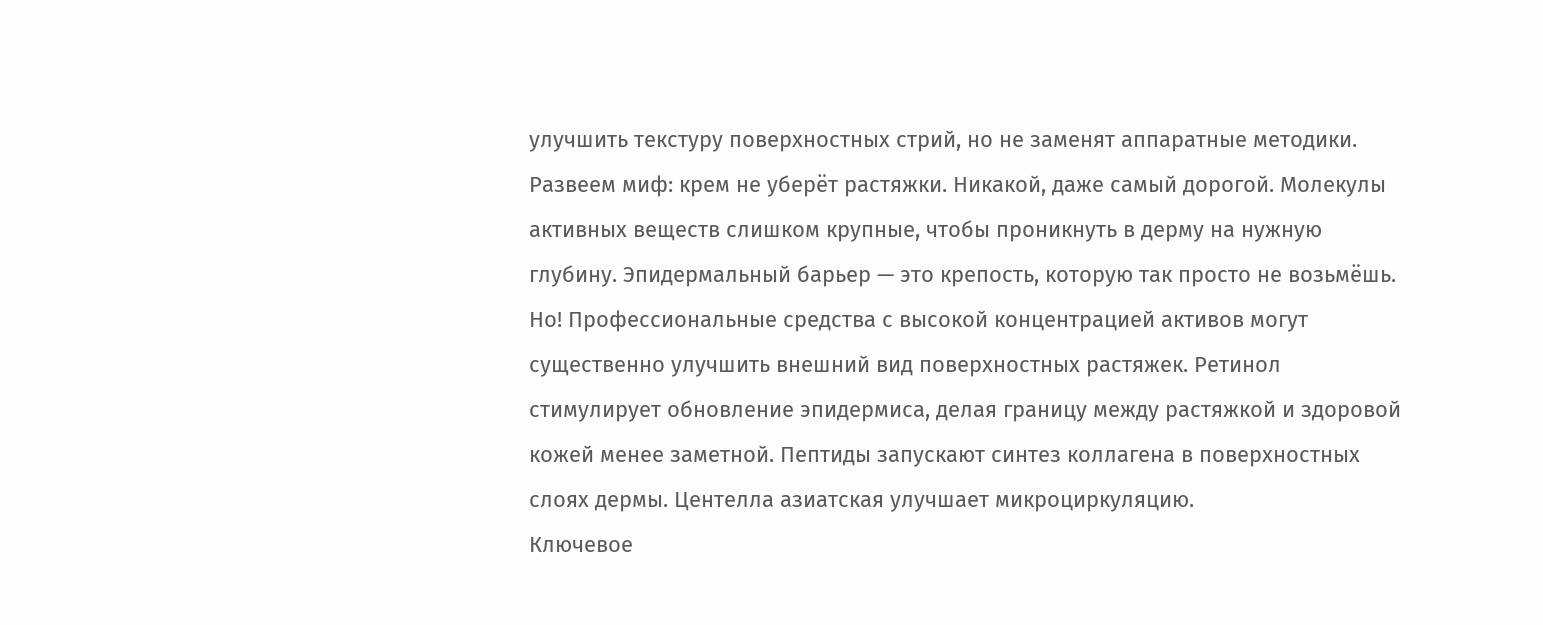улучшить текстуру поверхностных стрий, но не заменят аппаратные методики.
Развеем миф: крем не уберёт растяжки. Никакой, даже самый дорогой. Молекулы активных веществ слишком крупные, чтобы проникнуть в дерму на нужную глубину. Эпидермальный барьер — это крепость, которую так просто не возьмёшь.
Но! Профессиональные средства с высокой концентрацией активов могут существенно улучшить внешний вид поверхностных растяжек. Ретинол стимулирует обновление эпидермиса, делая границу между растяжкой и здоровой кожей менее заметной. Пептиды запускают синтез коллагена в поверхностных слоях дермы. Центелла азиатская улучшает микроциркуляцию.
Ключевое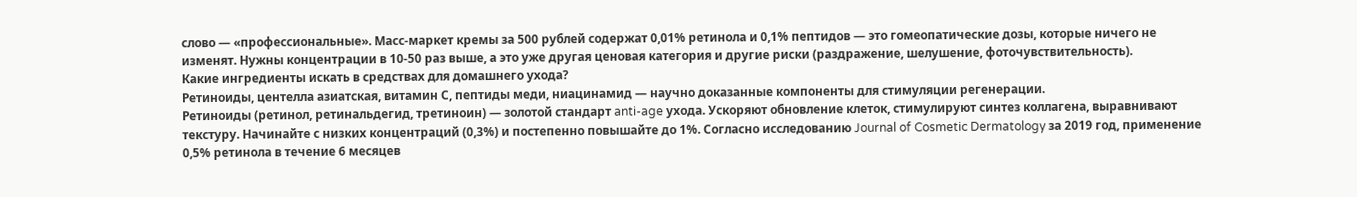слово — «профессиональные». Масс-маркет кремы за 500 рублей содержат 0,01% ретинола и 0,1% пептидов — это гомеопатические дозы, которые ничего не изменят. Нужны концентрации в 10-50 раз выше, а это уже другая ценовая категория и другие риски (раздражение, шелушение, фоточувствительность).
Какие ингредиенты искать в средствах для домашнего ухода?
Ретиноиды, центелла азиатская, витамин С, пептиды меди, ниацинамид — научно доказанные компоненты для стимуляции регенерации.
Ретиноиды (ретинол, ретинальдегид, третиноин) — золотой стандарт anti-age ухода. Ускоряют обновление клеток, стимулируют синтез коллагена, выравнивают текстуру. Начинайте с низких концентраций (0,3%) и постепенно повышайте до 1%. Согласно исследованию Journal of Cosmetic Dermatology за 2019 год, применение 0,5% ретинола в течение 6 месяцев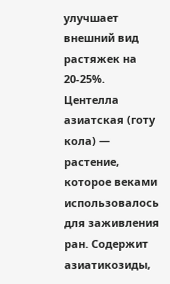улучшает внешний вид растяжек на 20-25%.
Центелла азиатская (готу кола) — растение, которое веками использовалось для заживления ран. Содержит азиатикозиды,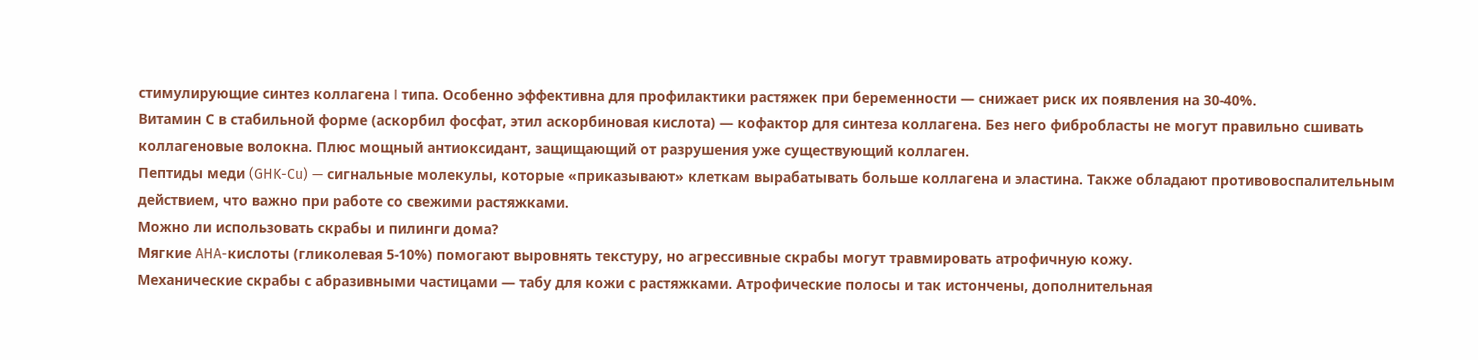стимулирующие синтез коллагена I типа. Особенно эффективна для профилактики растяжек при беременности — снижает риск их появления на 30-40%.
Витамин С в стабильной форме (аскорбил фосфат, этил аскорбиновая кислота) — кофактор для синтеза коллагена. Без него фибробласты не могут правильно сшивать коллагеновые волокна. Плюс мощный антиоксидант, защищающий от разрушения уже существующий коллаген.
Пептиды меди (GHK-Cu) — сигнальные молекулы, которые «приказывают» клеткам вырабатывать больше коллагена и эластина. Также обладают противовоспалительным действием, что важно при работе со свежими растяжками.
Можно ли использовать скрабы и пилинги дома?
Мягкие AHA-кислоты (гликолевая 5-10%) помогают выровнять текстуру, но агрессивные скрабы могут травмировать атрофичную кожу.
Механические скрабы с абразивными частицами — табу для кожи с растяжками. Атрофические полосы и так истончены, дополнительная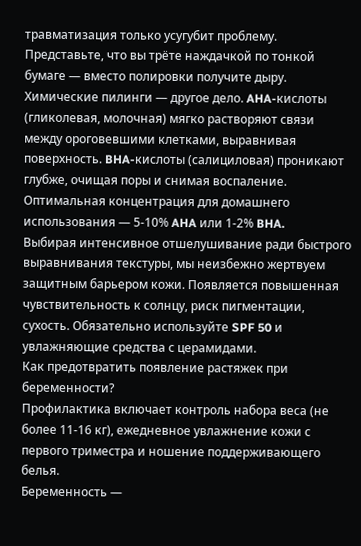травматизация только усугубит проблему. Представьте, что вы трёте наждачкой по тонкой бумаге — вместо полировки получите дыру.
Химические пилинги — другое дело. AHA-кислоты (гликолевая, молочная) мягко растворяют связи между ороговевшими клетками, выравнивая поверхность. BHA-кислоты (салициловая) проникают глубже, очищая поры и снимая воспаление. Оптимальная концентрация для домашнего использования — 5-10% AHA или 1-2% BHA.
Выбирая интенсивное отшелушивание ради быстрого выравнивания текстуры, мы неизбежно жертвуем защитным барьером кожи. Появляется повышенная чувствительность к солнцу, риск пигментации, сухость. Обязательно используйте SPF 50 и увлажняющие средства с церамидами.
Как предотвратить появление растяжек при беременности?
Профилактика включает контроль набора веса (не более 11-16 кг), ежедневное увлажнение кожи с первого триместра и ношение поддерживающего белья.
Беременность —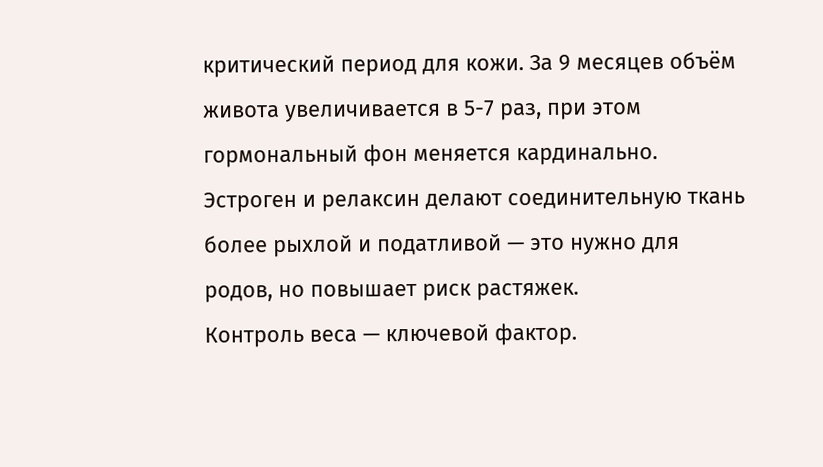критический период для кожи. За 9 месяцев объём живота увеличивается в 5-7 раз, при этом гормональный фон меняется кардинально. Эстроген и релаксин делают соединительную ткань более рыхлой и податливой — это нужно для родов, но повышает риск растяжек.
Контроль веса — ключевой фактор.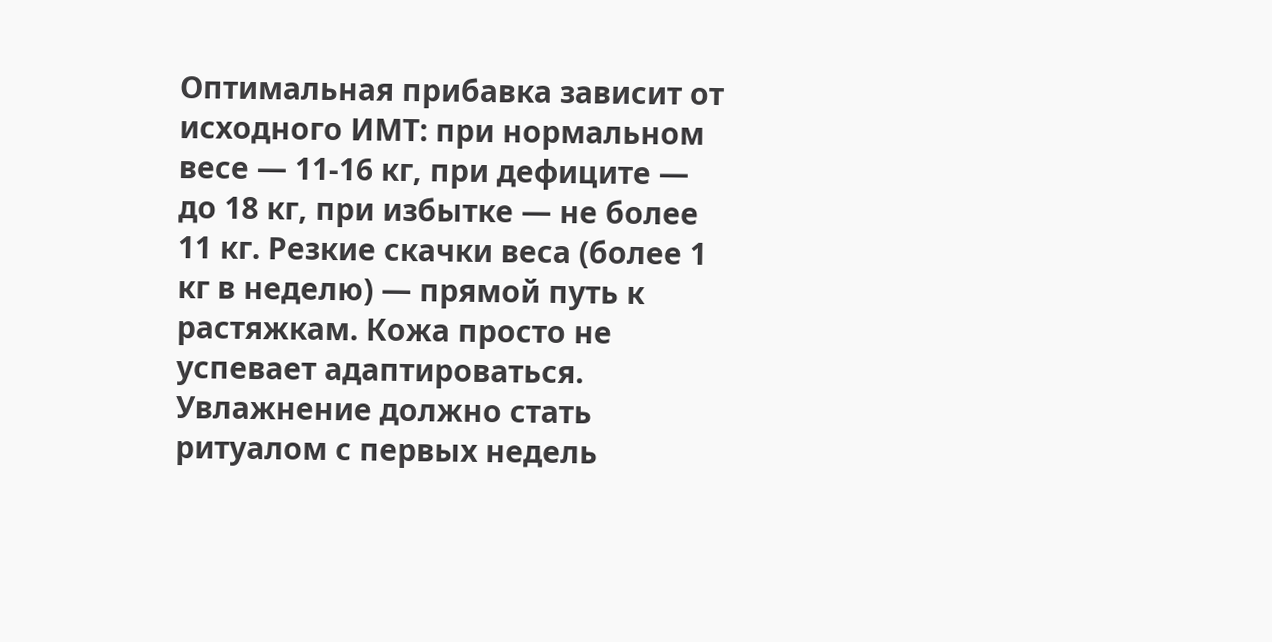Оптимальная прибавка зависит от исходного ИМТ: при нормальном весе — 11-16 кг, при дефиците — до 18 кг, при избытке — не более 11 кг. Резкие скачки веса (более 1 кг в неделю) — прямой путь к растяжкам. Кожа просто не успевает адаптироваться.
Увлажнение должно стать ритуалом с первых недель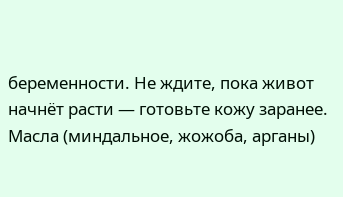беременности. Не ждите, пока живот начнёт расти — готовьте кожу заранее. Масла (миндальное, жожоба, арганы)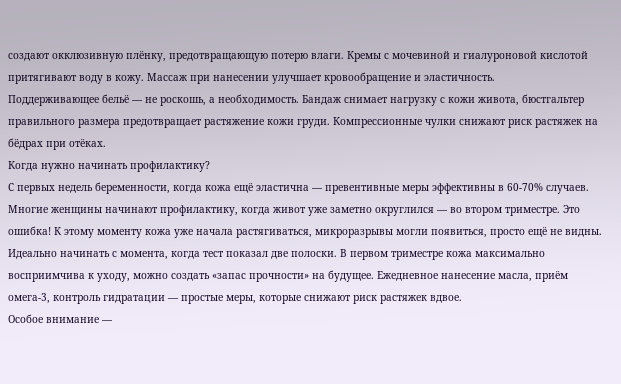создают окклюзивную плёнку, предотвращающую потерю влаги. Кремы с мочевиной и гиалуроновой кислотой притягивают воду в кожу. Массаж при нанесении улучшает кровообращение и эластичность.
Поддерживающее бельё — не роскошь, а необходимость. Бандаж снимает нагрузку с кожи живота, бюстгальтер правильного размера предотвращает растяжение кожи груди. Компрессионные чулки снижают риск растяжек на бёдрах при отёках.
Когда нужно начинать профилактику?
С первых недель беременности, когда кожа ещё эластична — превентивные меры эффективны в 60-70% случаев.
Многие женщины начинают профилактику, когда живот уже заметно округлился — во втором триместре. Это ошибка! К этому моменту кожа уже начала растягиваться, микроразрывы могли появиться, просто ещё не видны.
Идеально начинать с момента, когда тест показал две полоски. В первом триместре кожа максимально восприимчива к уходу, можно создать «запас прочности» на будущее. Ежедневное нанесение масла, приём омега-3, контроль гидратации — простые меры, которые снижают риск растяжек вдвое.
Особое внимание —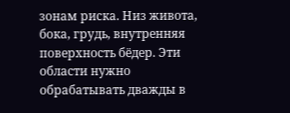зонам риска. Низ живота, бока, грудь, внутренняя поверхность бёдер. Эти области нужно обрабатывать дважды в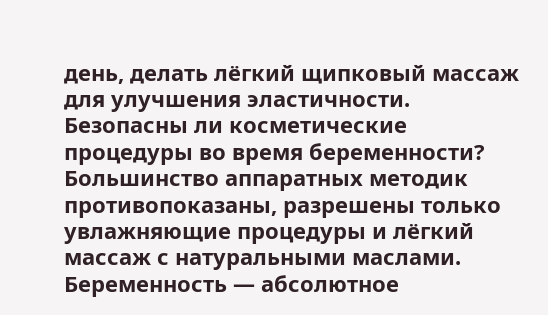день, делать лёгкий щипковый массаж для улучшения эластичности.
Безопасны ли косметические процедуры во время беременности?
Большинство аппаратных методик противопоказаны, разрешены только увлажняющие процедуры и лёгкий массаж с натуральными маслами.
Беременность — абсолютное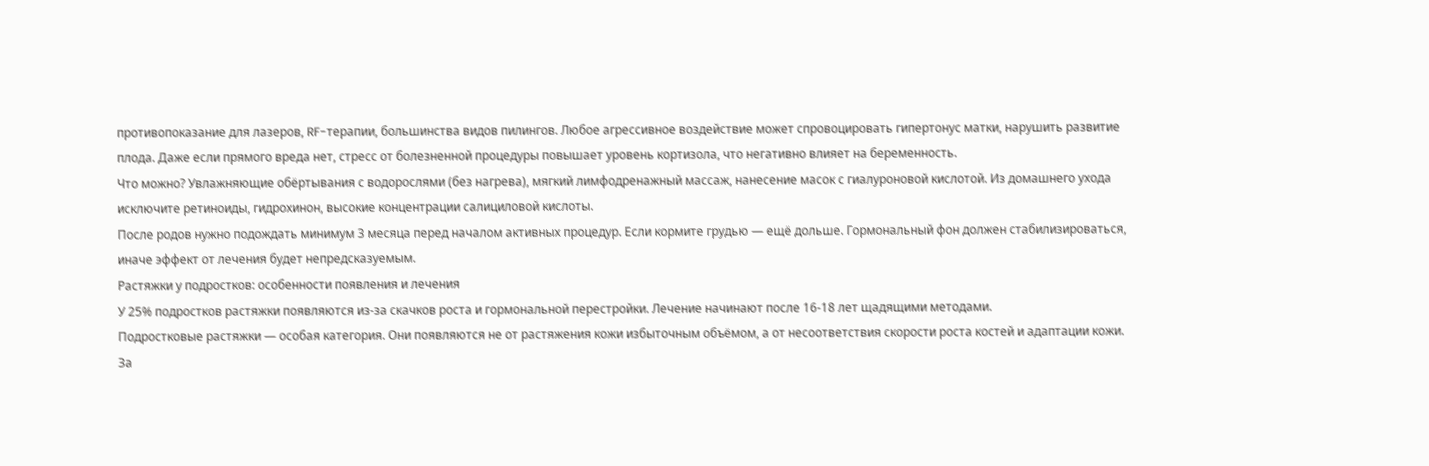противопоказание для лазеров, RF-терапии, большинства видов пилингов. Любое агрессивное воздействие может спровоцировать гипертонус матки, нарушить развитие плода. Даже если прямого вреда нет, стресс от болезненной процедуры повышает уровень кортизола, что негативно влияет на беременность.
Что можно? Увлажняющие обёртывания с водорослями (без нагрева), мягкий лимфодренажный массаж, нанесение масок с гиалуроновой кислотой. Из домашнего ухода исключите ретиноиды, гидрохинон, высокие концентрации салициловой кислоты.
После родов нужно подождать минимум 3 месяца перед началом активных процедур. Если кормите грудью — ещё дольше. Гормональный фон должен стабилизироваться, иначе эффект от лечения будет непредсказуемым.
Растяжки у подростков: особенности появления и лечения
У 25% подростков растяжки появляются из-за скачков роста и гормональной перестройки. Лечение начинают после 16-18 лет щадящими методами.
Подростковые растяжки — особая категория. Они появляются не от растяжения кожи избыточным объёмом, а от несоответствия скорости роста костей и адаптации кожи. За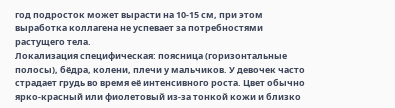год подросток может вырасти на 10-15 см, при этом выработка коллагена не успевает за потребностями растущего тела.
Локализация специфическая: поясница (горизонтальные полосы), бёдра, колени, плечи у мальчиков. У девочек часто страдает грудь во время её интенсивного роста. Цвет обычно ярко-красный или фиолетовый из-за тонкой кожи и близко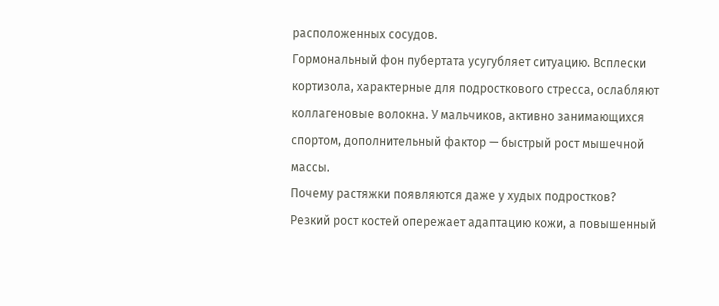расположенных сосудов.
Гормональный фон пубертата усугубляет ситуацию. Всплески кортизола, характерные для подросткового стресса, ослабляют коллагеновые волокна. У мальчиков, активно занимающихся спортом, дополнительный фактор — быстрый рост мышечной массы.
Почему растяжки появляются даже у худых подростков?
Резкий рост костей опережает адаптацию кожи, а повышенный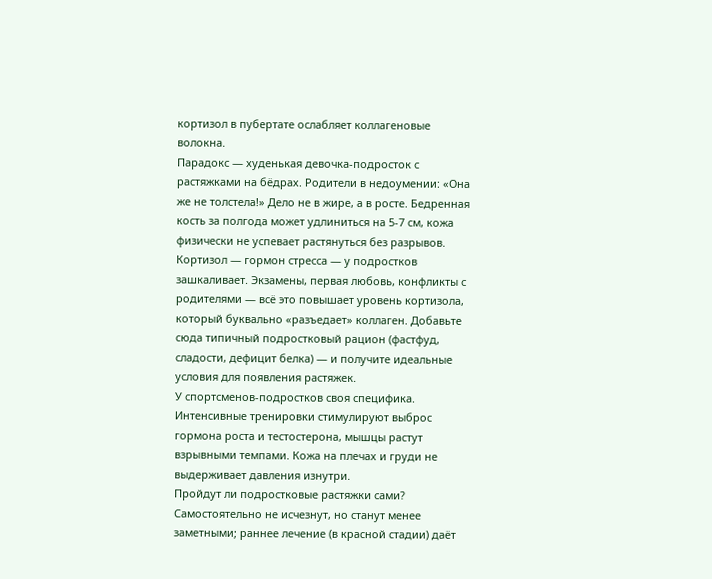кортизол в пубертате ослабляет коллагеновые волокна.
Парадокс — худенькая девочка-подросток с растяжками на бёдрах. Родители в недоумении: «Она же не толстела!» Дело не в жире, а в росте. Бедренная кость за полгода может удлиниться на 5-7 см, кожа физически не успевает растянуться без разрывов.
Кортизол — гормон стресса — у подростков зашкаливает. Экзамены, первая любовь, конфликты с родителями — всё это повышает уровень кортизола, который буквально «разъедает» коллаген. Добавьте сюда типичный подростковый рацион (фастфуд, сладости, дефицит белка) — и получите идеальные условия для появления растяжек.
У спортсменов-подростков своя специфика. Интенсивные тренировки стимулируют выброс гормона роста и тестостерона, мышцы растут взрывными темпами. Кожа на плечах и груди не выдерживает давления изнутри.
Пройдут ли подростковые растяжки сами?
Самостоятельно не исчезнут, но станут менее заметными; раннее лечение (в красной стадии) даёт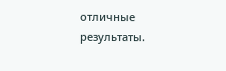отличные результаты.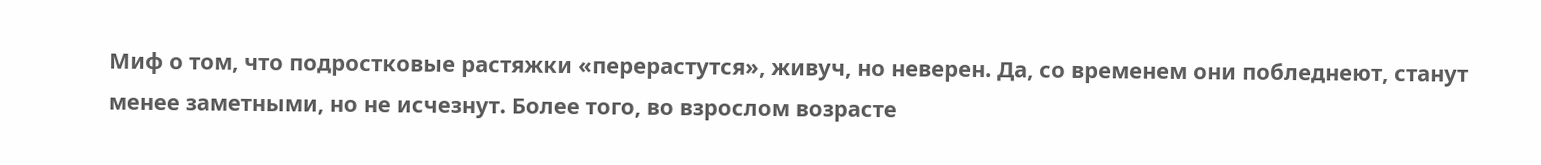Миф о том, что подростковые растяжки «перерастутся», живуч, но неверен. Да, со временем они побледнеют, станут менее заметными, но не исчезнут. Более того, во взрослом возрасте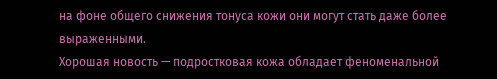на фоне общего снижения тонуса кожи они могут стать даже более выраженными.
Хорошая новость — подростковая кожа обладает феноменальной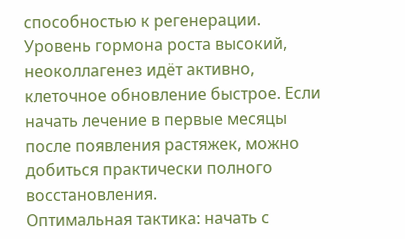способностью к регенерации. Уровень гормона роста высокий, неоколлагенез идёт активно, клеточное обновление быстрое. Если начать лечение в первые месяцы после появления растяжек, можно добиться практически полного восстановления.
Оптимальная тактика: начать с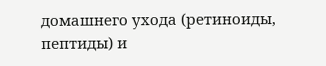домашнего ухода (ретиноиды, пептиды) и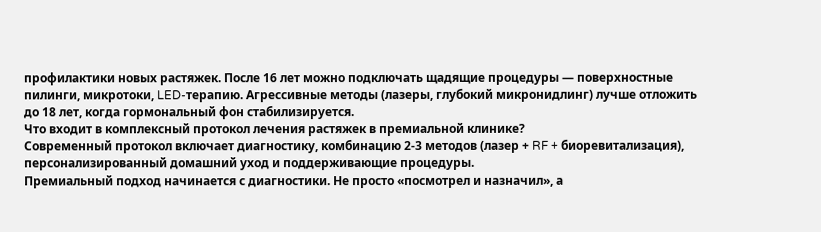профилактики новых растяжек. После 16 лет можно подключать щадящие процедуры — поверхностные пилинги, микротоки, LED-терапию. Агрессивные методы (лазеры, глубокий микронидлинг) лучше отложить до 18 лет, когда гормональный фон стабилизируется.
Что входит в комплексный протокол лечения растяжек в премиальной клинике?
Современный протокол включает диагностику, комбинацию 2-3 методов (лазер + RF + биоревитализация), персонализированный домашний уход и поддерживающие процедуры.
Премиальный подход начинается с диагностики. Не просто «посмотрел и назначил», а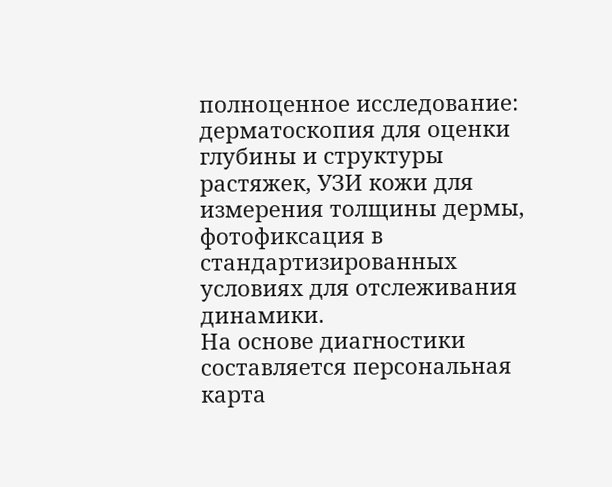полноценное исследование: дерматоскопия для оценки глубины и структуры растяжек, УЗИ кожи для измерения толщины дермы, фотофиксация в стандартизированных условиях для отслеживания динамики.
На основе диагностики составляется персональная карта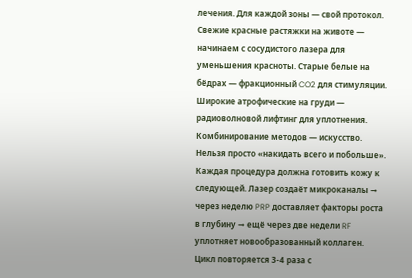лечения. Для каждой зоны — свой протокол. Свежие красные растяжки на животе — начинаем с сосудистого лазера для уменьшения красноты. Старые белые на бёдрах — фракционный CO2 для стимуляции. Широкие атрофические на груди — радиоволновой лифтинг для уплотнения.
Комбинирование методов — искусство. Нельзя просто «накидать всего и побольше». Каждая процедура должна готовить кожу к следующей. Лазер создаёт микроканалы → через неделю PRP доставляет факторы роста в глубину → ещё через две недели RF уплотняет новообразованный коллаген. Цикл повторяется 3-4 раза с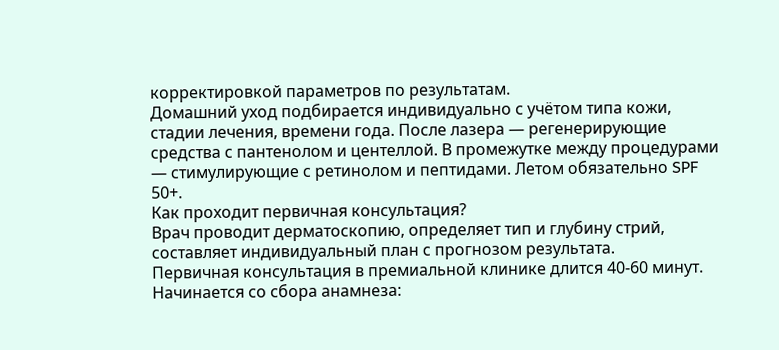корректировкой параметров по результатам.
Домашний уход подбирается индивидуально с учётом типа кожи, стадии лечения, времени года. После лазера — регенерирующие средства с пантенолом и центеллой. В промежутке между процедурами — стимулирующие с ретинолом и пептидами. Летом обязательно SPF 50+.
Как проходит первичная консультация?
Врач проводит дерматоскопию, определяет тип и глубину стрий, составляет индивидуальный план с прогнозом результата.
Первичная консультация в премиальной клинике длится 40-60 минут. Начинается со сбора анамнеза: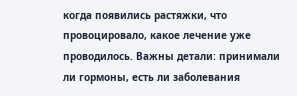когда появились растяжки, что провоцировало, какое лечение уже проводилось. Важны детали: принимали ли гормоны, есть ли заболевания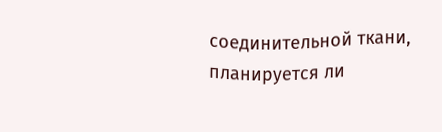соединительной ткани, планируется ли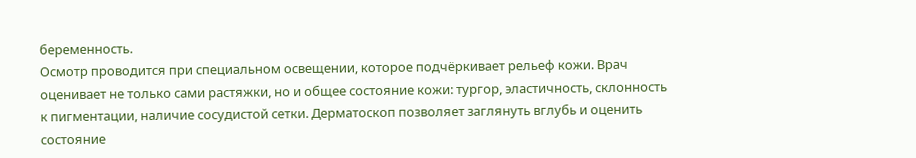беременность.
Осмотр проводится при специальном освещении, которое подчёркивает рельеф кожи. Врач оценивает не только сами растяжки, но и общее состояние кожи: тургор, эластичность, склонность к пигментации, наличие сосудистой сетки. Дерматоскоп позволяет заглянуть вглубь и оценить состояние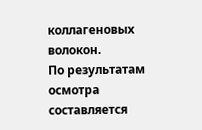коллагеновых волокон.
По результатам осмотра составляется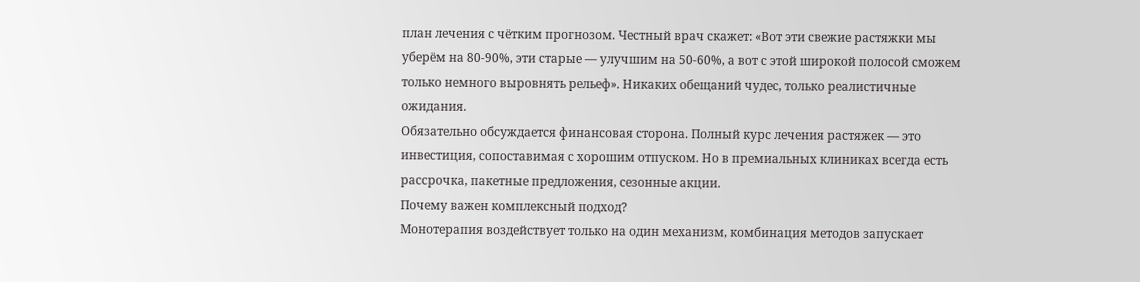план лечения с чётким прогнозом. Честный врач скажет: «Вот эти свежие растяжки мы уберём на 80-90%, эти старые — улучшим на 50-60%, а вот с этой широкой полосой сможем только немного выровнять рельеф». Никаких обещаний чудес, только реалистичные ожидания.
Обязательно обсуждается финансовая сторона. Полный курс лечения растяжек — это инвестиция, сопоставимая с хорошим отпуском. Но в премиальных клиниках всегда есть рассрочка, пакетные предложения, сезонные акции.
Почему важен комплексный подход?
Монотерапия воздействует только на один механизм, комбинация методов запускает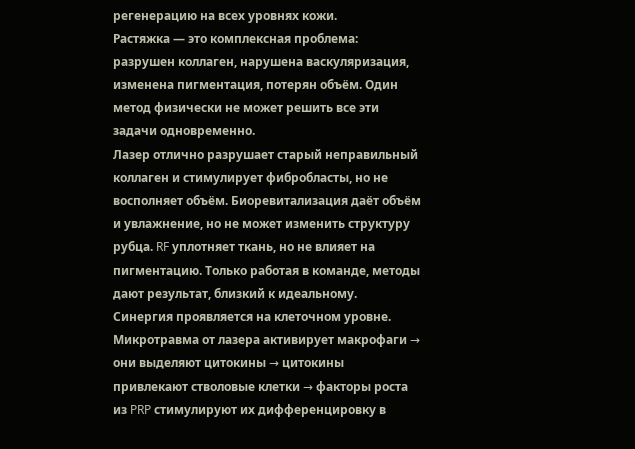регенерацию на всех уровнях кожи.
Растяжка — это комплексная проблема: разрушен коллаген, нарушена васкуляризация, изменена пигментация, потерян объём. Один метод физически не может решить все эти задачи одновременно.
Лазер отлично разрушает старый неправильный коллаген и стимулирует фибробласты, но не восполняет объём. Биоревитализация даёт объём и увлажнение, но не может изменить структуру рубца. RF уплотняет ткань, но не влияет на пигментацию. Только работая в команде, методы дают результат, близкий к идеальному.
Синергия проявляется на клеточном уровне. Микротравма от лазера активирует макрофаги → они выделяют цитокины → цитокины привлекают стволовые клетки → факторы роста из PRP стимулируют их дифференцировку в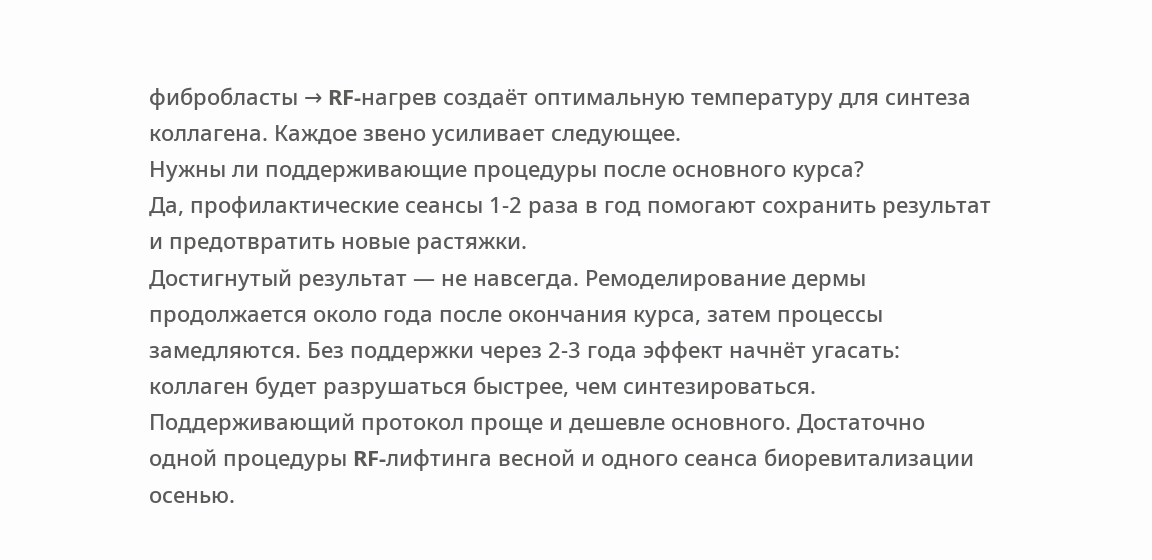фибробласты → RF-нагрев создаёт оптимальную температуру для синтеза коллагена. Каждое звено усиливает следующее.
Нужны ли поддерживающие процедуры после основного курса?
Да, профилактические сеансы 1-2 раза в год помогают сохранить результат и предотвратить новые растяжки.
Достигнутый результат — не навсегда. Ремоделирование дермы продолжается около года после окончания курса, затем процессы замедляются. Без поддержки через 2-3 года эффект начнёт угасать: коллаген будет разрушаться быстрее, чем синтезироваться.
Поддерживающий протокол проще и дешевле основного. Достаточно одной процедуры RF-лифтинга весной и одного сеанса биоревитализации осенью.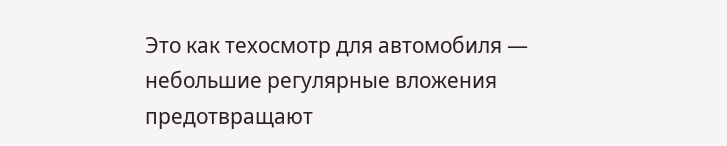Это как техосмотр для автомобиля — небольшие регулярные вложения предотвращают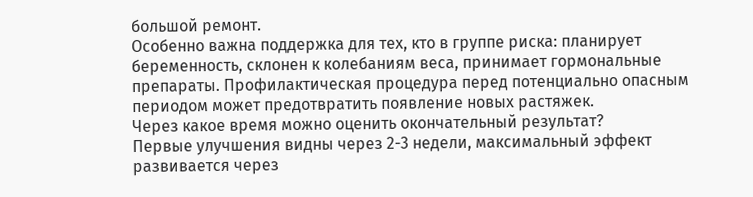большой ремонт.
Особенно важна поддержка для тех, кто в группе риска: планирует беременность, склонен к колебаниям веса, принимает гормональные препараты. Профилактическая процедура перед потенциально опасным периодом может предотвратить появление новых растяжек.
Через какое время можно оценить окончательный результат?
Первые улучшения видны через 2-3 недели, максимальный эффект развивается через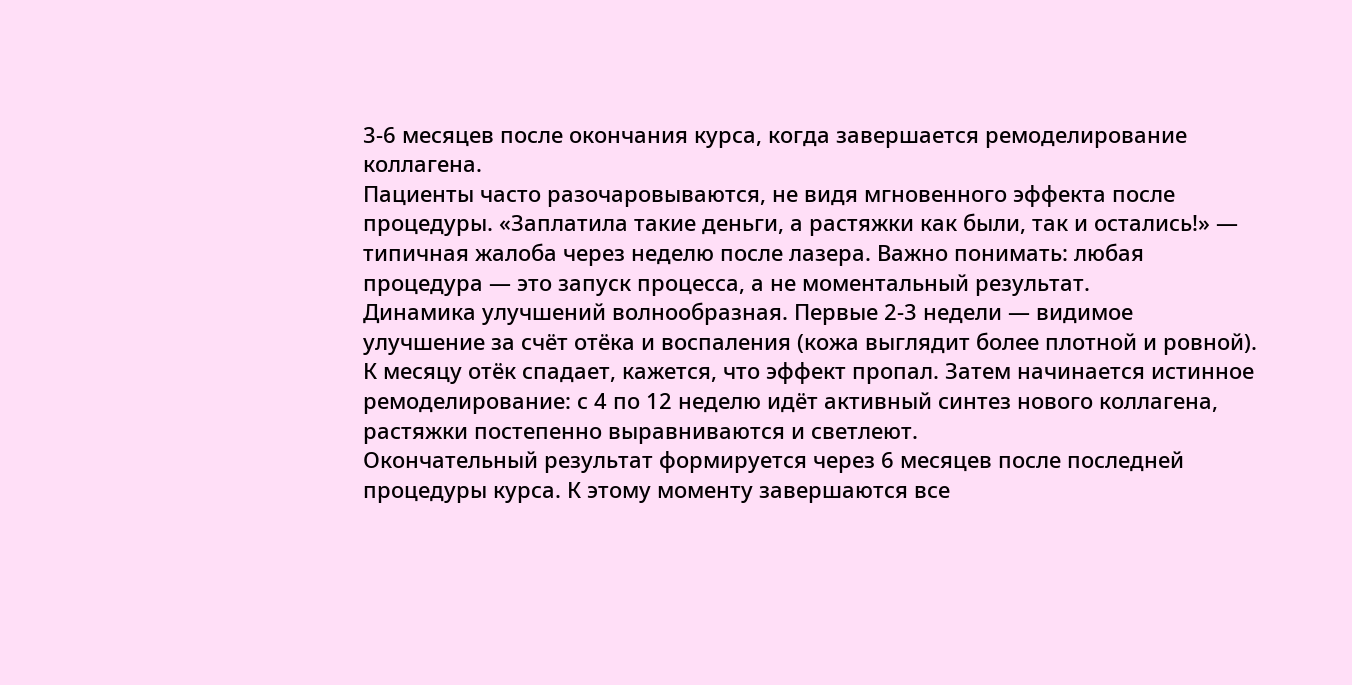3-6 месяцев после окончания курса, когда завершается ремоделирование коллагена.
Пациенты часто разочаровываются, не видя мгновенного эффекта после процедуры. «Заплатила такие деньги, а растяжки как были, так и остались!» — типичная жалоба через неделю после лазера. Важно понимать: любая процедура — это запуск процесса, а не моментальный результат.
Динамика улучшений волнообразная. Первые 2-3 недели — видимое улучшение за счёт отёка и воспаления (кожа выглядит более плотной и ровной). К месяцу отёк спадает, кажется, что эффект пропал. Затем начинается истинное ремоделирование: с 4 по 12 неделю идёт активный синтез нового коллагена, растяжки постепенно выравниваются и светлеют.
Окончательный результат формируется через 6 месяцев после последней процедуры курса. К этому моменту завершаются все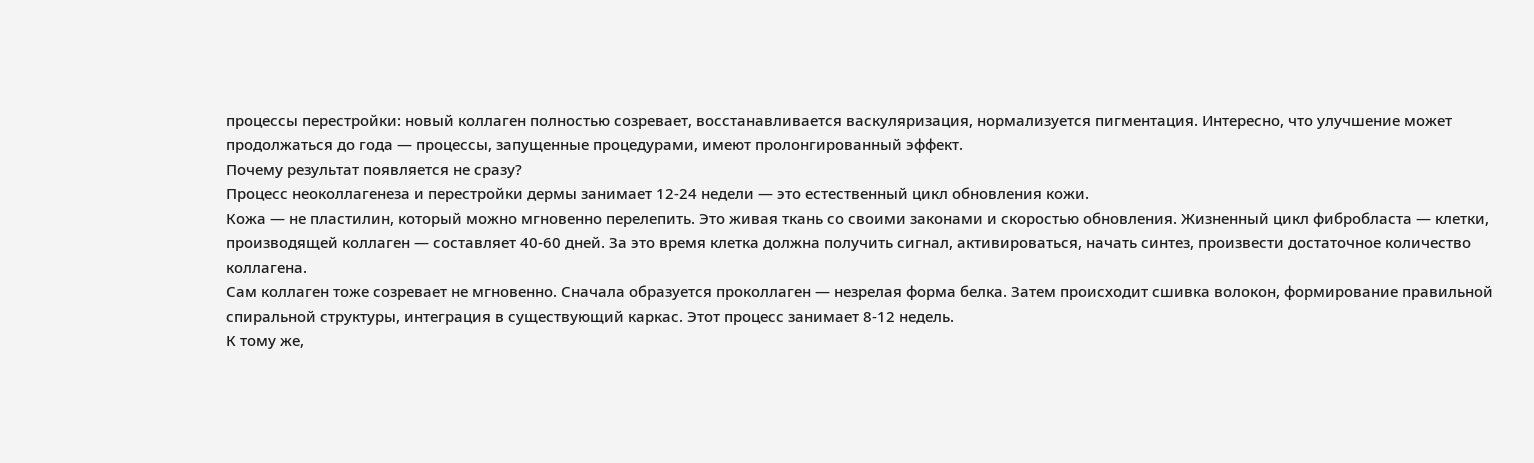процессы перестройки: новый коллаген полностью созревает, восстанавливается васкуляризация, нормализуется пигментация. Интересно, что улучшение может продолжаться до года — процессы, запущенные процедурами, имеют пролонгированный эффект.
Почему результат появляется не сразу?
Процесс неоколлагенеза и перестройки дермы занимает 12-24 недели — это естественный цикл обновления кожи.
Кожа — не пластилин, который можно мгновенно перелепить. Это живая ткань со своими законами и скоростью обновления. Жизненный цикл фибробласта — клетки, производящей коллаген — составляет 40-60 дней. За это время клетка должна получить сигнал, активироваться, начать синтез, произвести достаточное количество коллагена.
Сам коллаген тоже созревает не мгновенно. Сначала образуется проколлаген — незрелая форма белка. Затем происходит сшивка волокон, формирование правильной спиральной структуры, интеграция в существующий каркас. Этот процесс занимает 8-12 недель.
К тому же,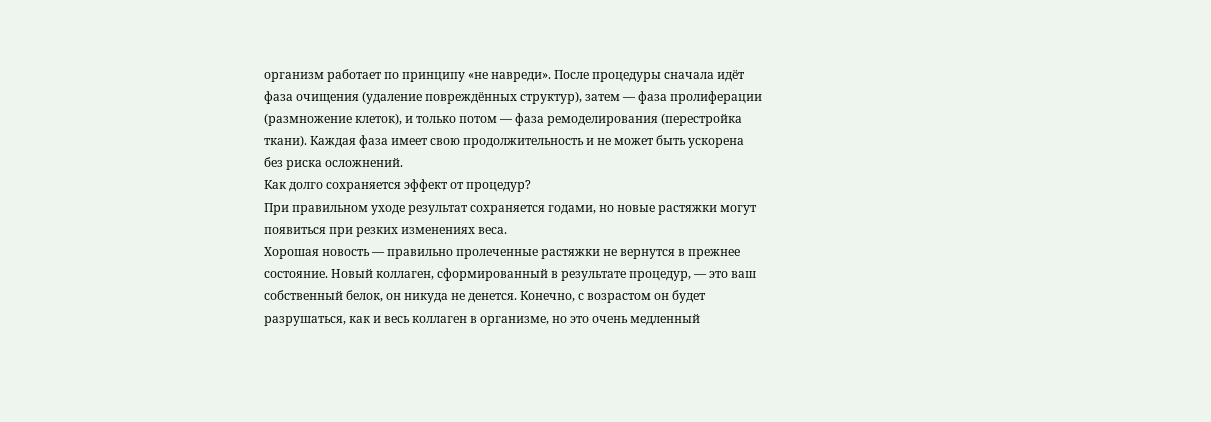организм работает по принципу «не навреди». После процедуры сначала идёт фаза очищения (удаление повреждённых структур), затем — фаза пролиферации (размножение клеток), и только потом — фаза ремоделирования (перестройка ткани). Каждая фаза имеет свою продолжительность и не может быть ускорена без риска осложнений.
Как долго сохраняется эффект от процедур?
При правильном уходе результат сохраняется годами, но новые растяжки могут появиться при резких изменениях веса.
Хорошая новость — правильно пролеченные растяжки не вернутся в прежнее состояние. Новый коллаген, сформированный в результате процедур, — это ваш собственный белок, он никуда не денется. Конечно, с возрастом он будет разрушаться, как и весь коллаген в организме, но это очень медленный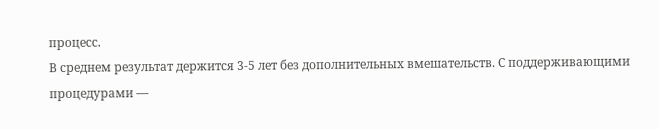процесс.
В среднем результат держится 3-5 лет без дополнительных вмешательств. С поддерживающими процедурами —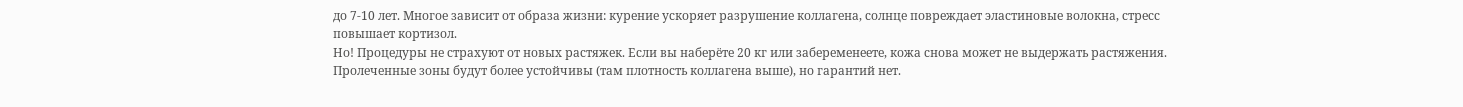до 7-10 лет. Многое зависит от образа жизни: курение ускоряет разрушение коллагена, солнце повреждает эластиновые волокна, стресс повышает кортизол.
Но! Процедуры не страхуют от новых растяжек. Если вы наберёте 20 кг или забеременеете, кожа снова может не выдержать растяжения. Пролеченные зоны будут более устойчивы (там плотность коллагена выше), но гарантий нет.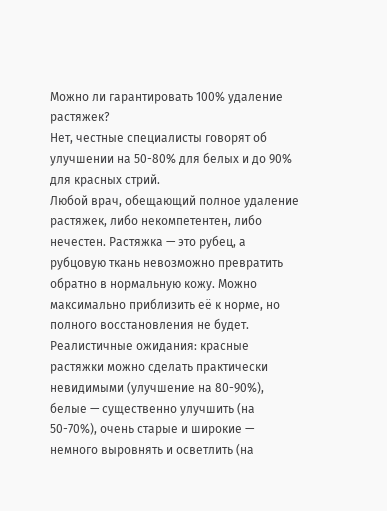Можно ли гарантировать 100% удаление растяжек?
Нет, честные специалисты говорят об улучшении на 50-80% для белых и до 90% для красных стрий.
Любой врач, обещающий полное удаление растяжек, либо некомпетентен, либо нечестен. Растяжка — это рубец, а рубцовую ткань невозможно превратить обратно в нормальную кожу. Можно максимально приблизить её к норме, но полного восстановления не будет.
Реалистичные ожидания: красные растяжки можно сделать практически невидимыми (улучшение на 80-90%), белые — существенно улучшить (на 50-70%), очень старые и широкие — немного выровнять и осветлить (на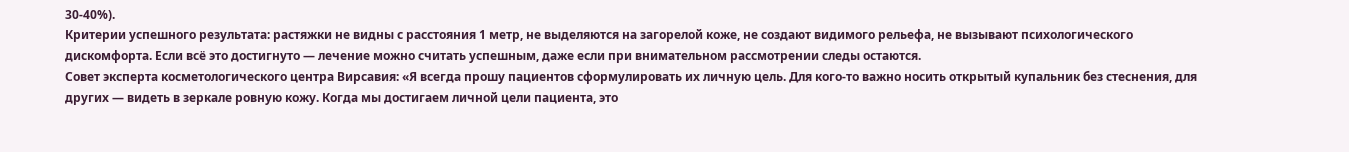30-40%).
Критерии успешного результата: растяжки не видны с расстояния 1 метр, не выделяются на загорелой коже, не создают видимого рельефа, не вызывают психологического дискомфорта. Если всё это достигнуто — лечение можно считать успешным, даже если при внимательном рассмотрении следы остаются.
Совет эксперта косметологического центра Вирсавия: «Я всегда прошу пациентов сформулировать их личную цель. Для кого-то важно носить открытый купальник без стеснения, для других — видеть в зеркале ровную кожу. Когда мы достигаем личной цели пациента, это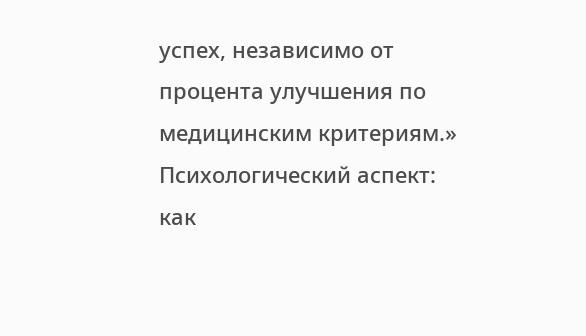успех, независимо от процента улучшения по медицинским критериям.»
Психологический аспект: как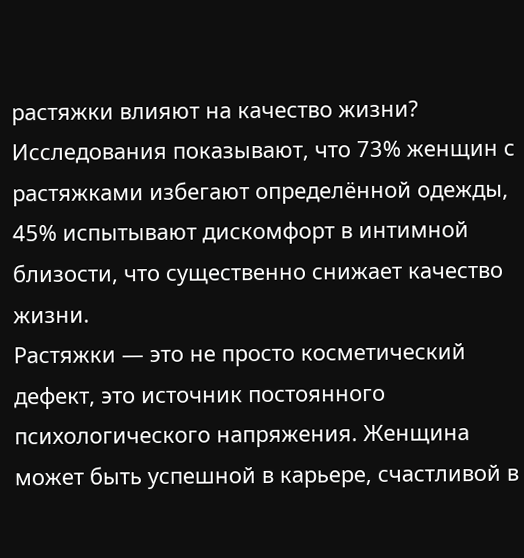растяжки влияют на качество жизни?
Исследования показывают, что 73% женщин с растяжками избегают определённой одежды, 45% испытывают дискомфорт в интимной близости, что существенно снижает качество жизни.
Растяжки — это не просто косметический дефект, это источник постоянного психологического напряжения. Женщина может быть успешной в карьере, счастливой в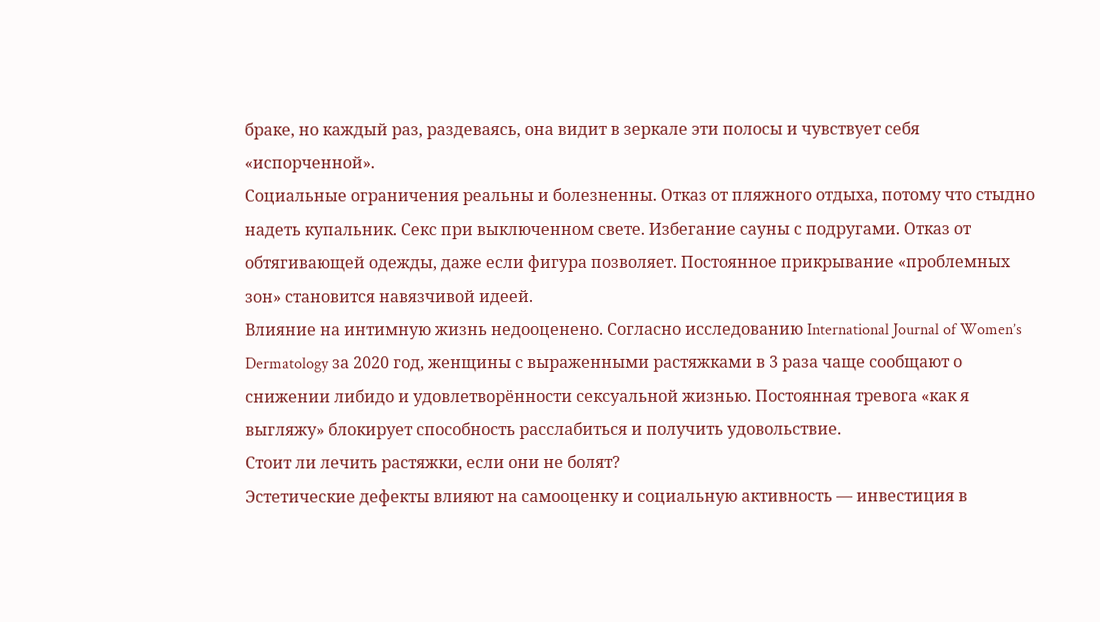браке, но каждый раз, раздеваясь, она видит в зеркале эти полосы и чувствует себя «испорченной».
Социальные ограничения реальны и болезненны. Отказ от пляжного отдыха, потому что стыдно надеть купальник. Секс при выключенном свете. Избегание сауны с подругами. Отказ от обтягивающей одежды, даже если фигура позволяет. Постоянное прикрывание «проблемных зон» становится навязчивой идеей.
Влияние на интимную жизнь недооценено. Согласно исследованию International Journal of Women’s Dermatology за 2020 год, женщины с выраженными растяжками в 3 раза чаще сообщают о снижении либидо и удовлетворённости сексуальной жизнью. Постоянная тревога «как я выгляжу» блокирует способность расслабиться и получить удовольствие.
Стоит ли лечить растяжки, если они не болят?
Эстетические дефекты влияют на самооценку и социальную активность — инвестиция в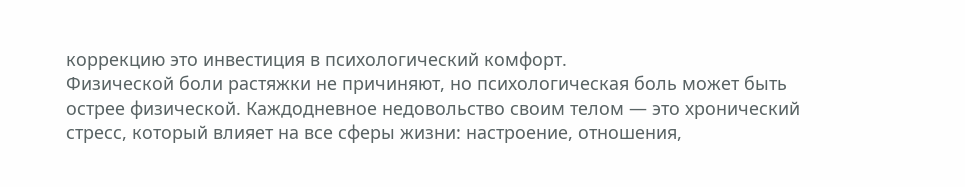коррекцию это инвестиция в психологический комфорт.
Физической боли растяжки не причиняют, но психологическая боль может быть острее физической. Каждодневное недовольство своим телом — это хронический стресс, который влияет на все сферы жизни: настроение, отношения,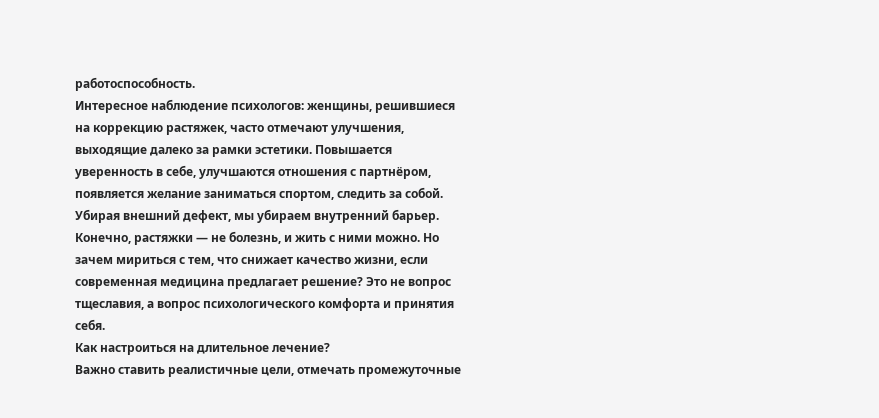работоспособность.
Интересное наблюдение психологов: женщины, решившиеся на коррекцию растяжек, часто отмечают улучшения, выходящие далеко за рамки эстетики. Повышается уверенность в себе, улучшаются отношения с партнёром, появляется желание заниматься спортом, следить за собой. Убирая внешний дефект, мы убираем внутренний барьер.
Конечно, растяжки — не болезнь, и жить с ними можно. Но зачем мириться с тем, что снижает качество жизни, если современная медицина предлагает решение? Это не вопрос тщеславия, а вопрос психологического комфорта и принятия себя.
Как настроиться на длительное лечение?
Важно ставить реалистичные цели, отмечать промежуточные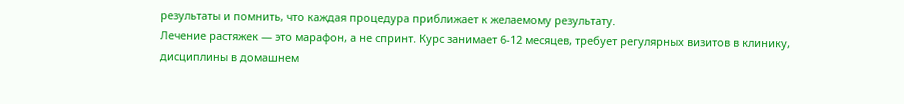результаты и помнить, что каждая процедура приближает к желаемому результату.
Лечение растяжек — это марафон, а не спринт. Курс занимает 6-12 месяцев, требует регулярных визитов в клинику, дисциплины в домашнем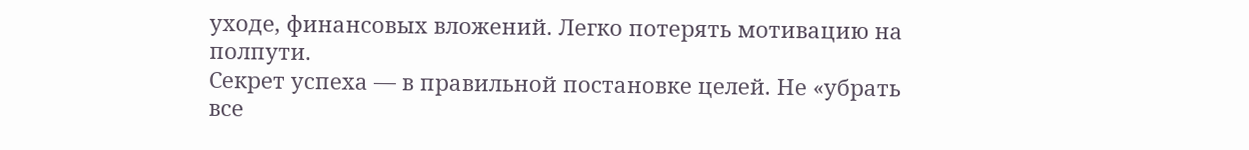уходе, финансовых вложений. Легко потерять мотивацию на полпути.
Секрет успеха — в правильной постановке целей. Не «убрать все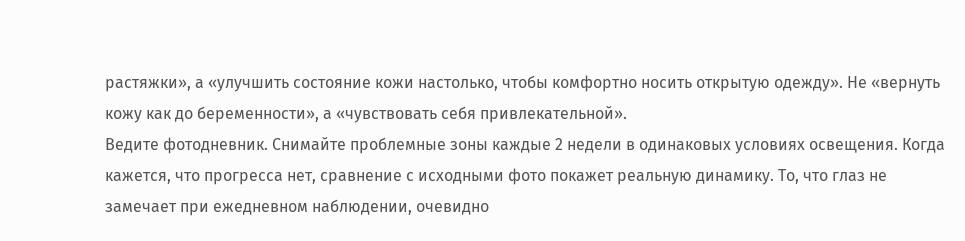растяжки», а «улучшить состояние кожи настолько, чтобы комфортно носить открытую одежду». Не «вернуть кожу как до беременности», а «чувствовать себя привлекательной».
Ведите фотодневник. Снимайте проблемные зоны каждые 2 недели в одинаковых условиях освещения. Когда кажется, что прогресса нет, сравнение с исходными фото покажет реальную динамику. То, что глаз не замечает при ежедневном наблюдении, очевидно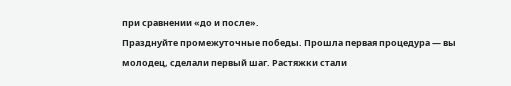при сравнении «до и после».
Празднуйте промежуточные победы. Прошла первая процедура — вы молодец, сделали первый шаг. Растяжки стали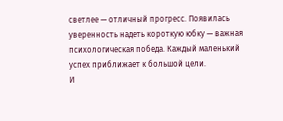светлее — отличный прогресс. Появилась уверенность надеть короткую юбку — важная психологическая победа. Каждый маленький успех приближает к большой цели.
И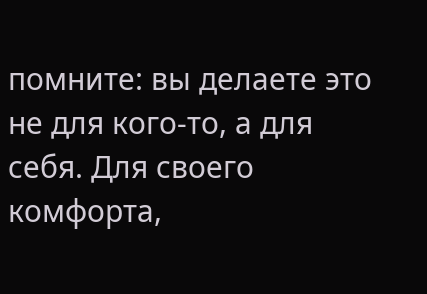помните: вы делаете это не для кого-то, а для себя. Для своего комфорта,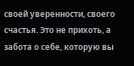своей уверенности, своего счастья. Это не прихоть, а забота о себе, которую вы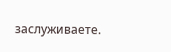заслуживаете.